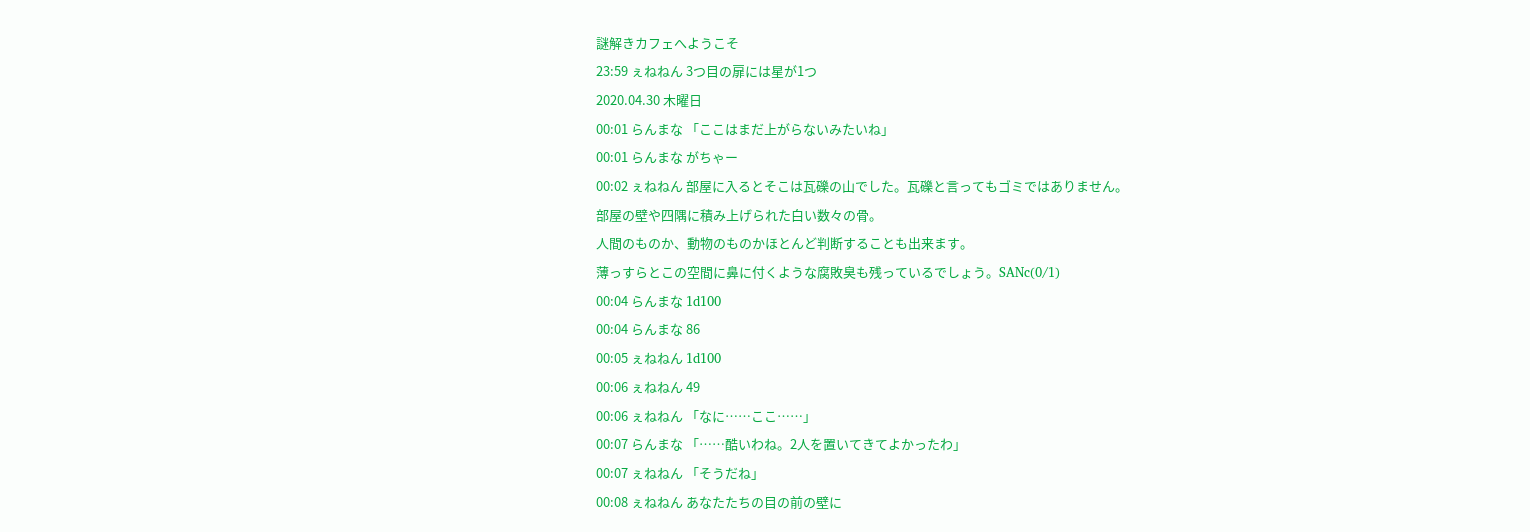謎解きカフェへようこそ
23:59 ぇねねん 3つ目の扉には星が1つ
2020.04.30 木曜日
00:01 らんまな 「ここはまだ上がらないみたいね」
00:01 らんまな がちゃー
00:02 ぇねねん 部屋に入るとそこは瓦礫の山でした。瓦礫と言ってもゴミではありません。
部屋の壁や四隅に積み上げられた白い数々の骨。
人間のものか、動物のものかほとんど判断することも出来ます。
薄っすらとこの空間に鼻に付くような腐敗臭も残っているでしょう。SANc(0/1)
00:04 らんまな 1d100
00:04 らんまな 86
00:05 ぇねねん 1d100
00:06 ぇねねん 49
00:06 ぇねねん 「なに……ここ……」
00:07 らんまな 「……酷いわね。2人を置いてきてよかったわ」
00:07 ぇねねん 「そうだね」
00:08 ぇねねん あなたたちの目の前の壁に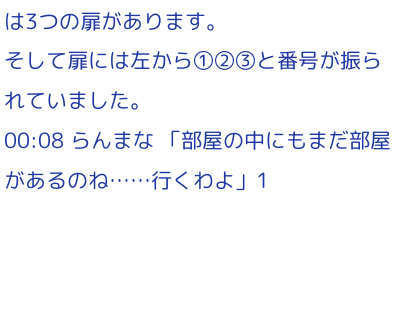は3つの扉があります。
そして扉には左から①②③と番号が振られていました。
00:08 らんまな 「部屋の中にもまだ部屋があるのね……行くわよ」1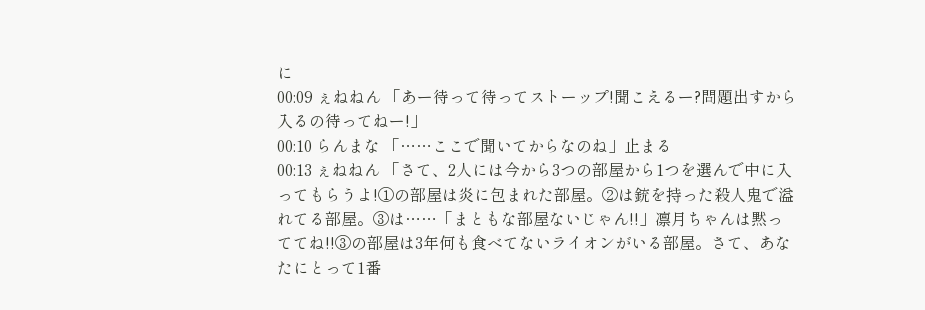に
00:09 ぇねねん 「あー待って待ってストーップ!聞こえるー?問題出すから入るの待ってねー!」
00:10 らんまな 「……ここで聞いてからなのね」止まる
00:13 ぇねねん 「さて、2人には今から3つの部屋から1つを選んで中に入ってもらうよ!①の部屋は炎に包まれた部屋。②は銃を持った殺人鬼で溢れてる部屋。③は……「まともな部屋ないじゃん!!」凛月ちゃんは黙っててね!!③の部屋は3年何も食べてないライオンがいる部屋。さて、あなたにとって1番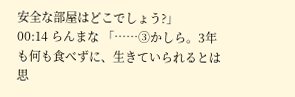安全な部屋はどこでしょう?」
00:14 らんまな 「……③かしら。3年も何も食べずに、生きていられるとは思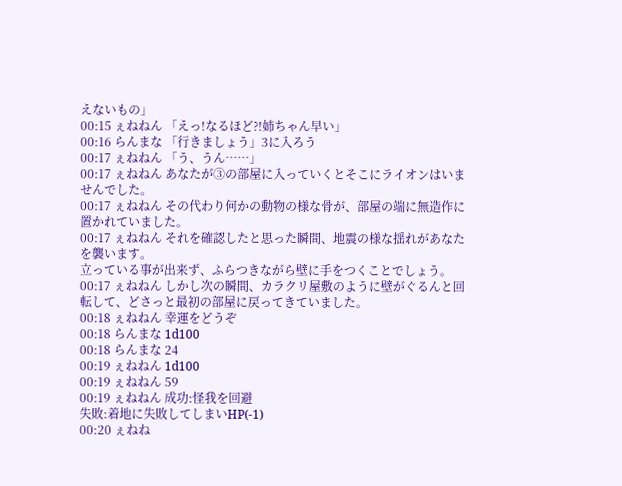えないもの」
00:15 ぇねねん 「えっ!なるほど?!姉ちゃん早い」
00:16 らんまな 「行きましょう」3に入ろう
00:17 ぇねねん 「う、うん……」
00:17 ぇねねん あなたが③の部屋に入っていくとそこにライオンはいませんでした。
00:17 ぇねねん その代わり何かの動物の様な骨が、部屋の端に無造作に置かれていました。
00:17 ぇねねん それを確認したと思った瞬間、地震の様な揺れがあなたを襲います。
立っている事が出来ず、ふらつきながら壁に手をつくことでしょう。
00:17 ぇねねん しかし次の瞬間、カラクリ屋敷のように壁がぐるんと回転して、どさっと最初の部屋に戻ってきていました。
00:18 ぇねねん 幸運をどうぞ
00:18 らんまな 1d100
00:18 らんまな 24
00:19 ぇねねん 1d100
00:19 ぇねねん 59
00:19 ぇねねん 成功:怪我を回避
失敗:着地に失敗してしまいHP(-1)
00:20 ぇねね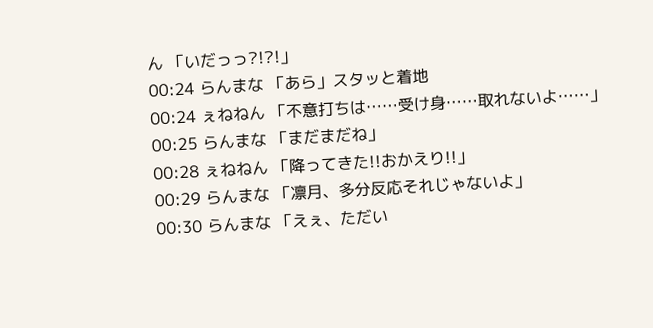ん 「いだっっ?!?!」
00:24 らんまな 「あら」スタッと着地
00:24 ぇねねん 「不意打ちは……受け身……取れないよ……」
00:25 らんまな 「まだまだね」
00:28 ぇねねん 「降ってきた!!おかえり!!」
00:29 らんまな 「凛月、多分反応それじゃないよ」
00:30 らんまな 「えぇ、ただい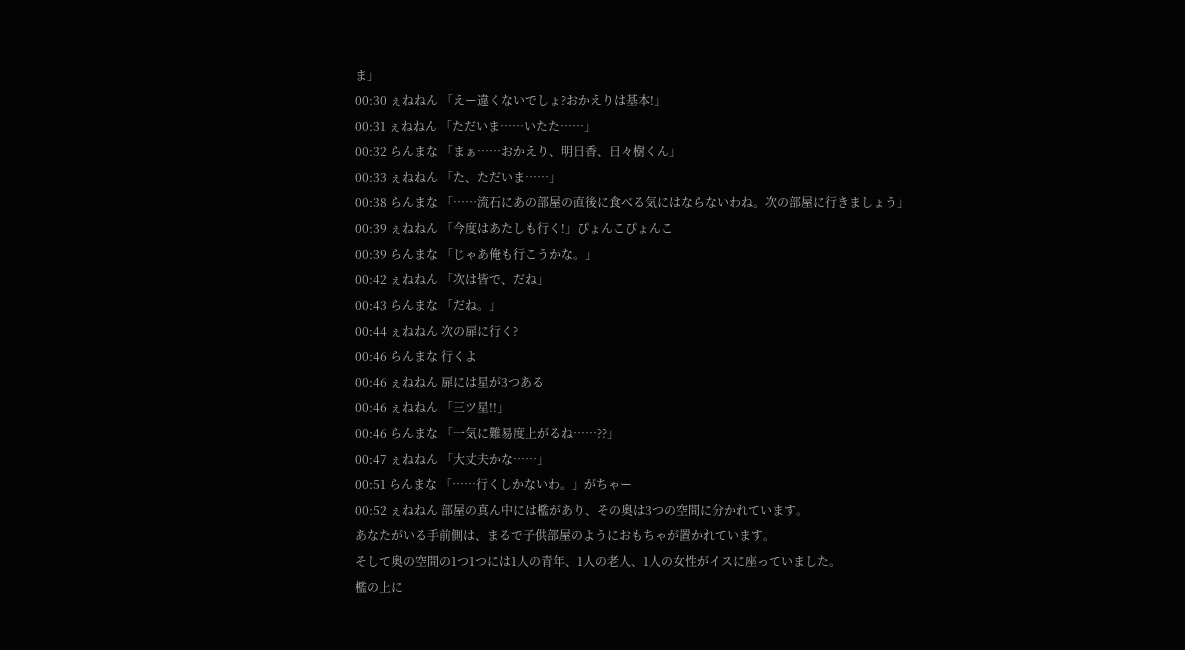ま」
00:30 ぇねねん 「えー違くないでしょ?おかえりは基本!」
00:31 ぇねねん 「ただいま……いたた……」
00:32 らんまな 「まぁ……おかえり、明日香、日々樹くん」
00:33 ぇねねん 「た、ただいま……」
00:38 らんまな 「……流石にあの部屋の直後に食べる気にはならないわね。次の部屋に行きましょう」
00:39 ぇねねん 「今度はあたしも行く!」ぴょんこぴょんこ
00:39 らんまな 「じゃあ俺も行こうかな。」
00:42 ぇねねん 「次は皆で、だね」
00:43 らんまな 「だね。」
00:44 ぇねねん 次の扉に行く?
00:46 らんまな 行くよ
00:46 ぇねねん 扉には星が3つある
00:46 ぇねねん 「三ツ星!!」
00:46 らんまな 「一気に難易度上がるね……??」
00:47 ぇねねん 「大丈夫かな……」
00:51 らんまな 「……行くしかないわ。」がちゃー
00:52 ぇねねん 部屋の真ん中には檻があり、その奥は3つの空間に分かれています。
あなたがいる手前側は、まるで子供部屋のようにおもちゃが置かれています。
そして奥の空間の1つ1つには1人の青年、1人の老人、1人の女性がイスに座っていました。
檻の上に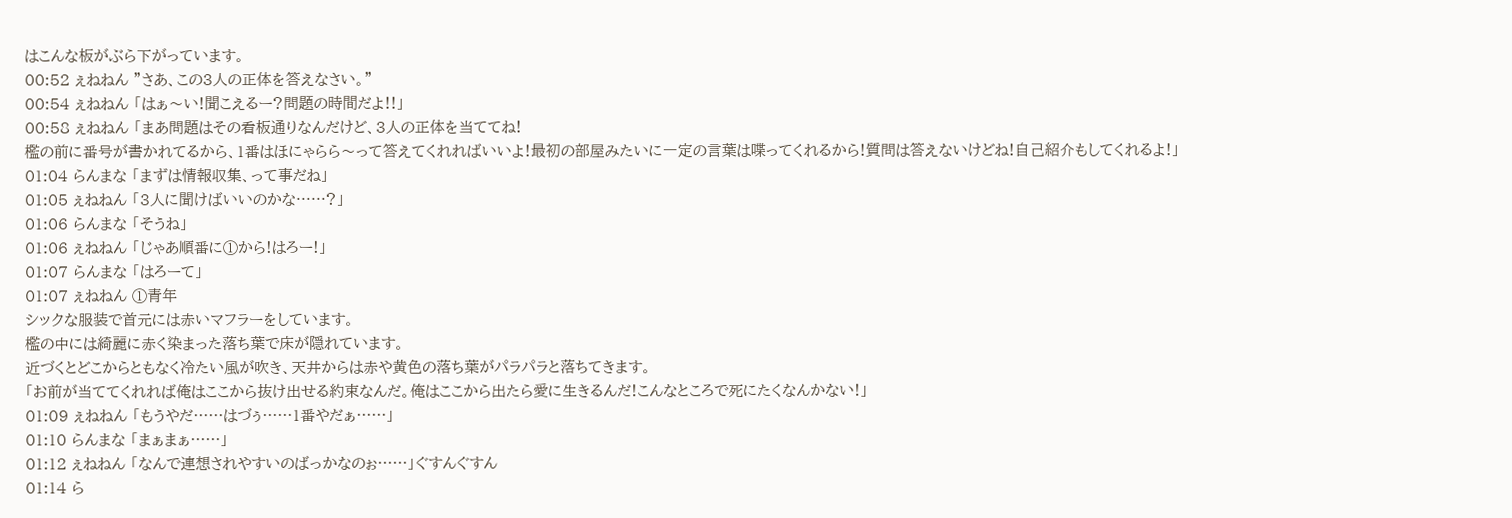はこんな板がぶら下がっています。
00:52 ぇねねん ”さあ、この3人の正体を答えなさい。”
00:54 ぇねねん 「はぁ〜い!聞こえるー?問題の時間だよ!!」
00:58 ぇねねん 「まあ問題はその看板通りなんだけど、3人の正体を当ててね!
檻の前に番号が書かれてるから、1番はほにゃらら〜って答えてくれればいいよ!最初の部屋みたいに一定の言葉は喋ってくれるから!質問は答えないけどね!自己紹介もしてくれるよ!」
01:04 らんまな 「まずは情報収集、って事だね」
01:05 ぇねねん 「3人に聞けばいいのかな……?」
01:06 らんまな 「そうね」
01:06 ぇねねん 「じゃあ順番に①から!はろー!」
01:07 らんまな 「はろーて」
01:07 ぇねねん ①青年
シックな服装で首元には赤いマフラーをしています。
檻の中には綺麗に赤く染まった落ち葉で床が隠れています。
近づくとどこからともなく冷たい風が吹き、天井からは赤や黄色の落ち葉がパラパラと落ちてきます。
「お前が当ててくれれば俺はここから抜け出せる約束なんだ。俺はここから出たら愛に生きるんだ!こんなところで死にたくなんかない!」
01:09 ぇねねん 「もうやだ……はづぅ……1番やだぁ……」
01:10 らんまな 「まぁまぁ……」
01:12 ぇねねん 「なんで連想されやすいのばっかなのぉ……」ぐすんぐすん
01:14 ら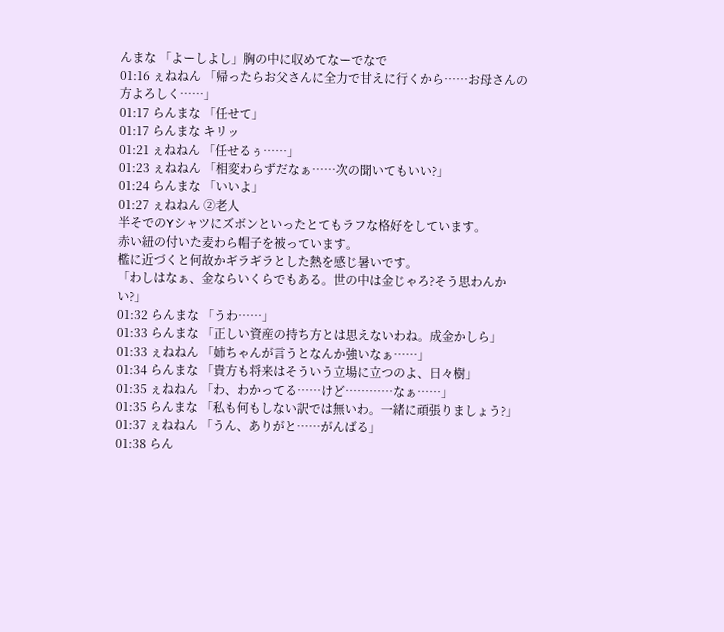んまな 「よーしよし」胸の中に収めてなーでなで
01:16 ぇねねん 「帰ったらお父さんに全力で甘えに行くから……お母さんの方よろしく……」
01:17 らんまな 「任せて」
01:17 らんまな キリッ
01:21 ぇねねん 「任せるぅ……」
01:23 ぇねねん 「相変わらずだなぁ……次の聞いてもいい?」
01:24 らんまな 「いいよ」
01:27 ぇねねん ②老人
半そでのYシャツにズボンといったとてもラフな格好をしています。
赤い紐の付いた麦わら帽子を被っています。
檻に近づくと何故かギラギラとした熱を感じ暑いです。
「わしはなぁ、金ならいくらでもある。世の中は金じゃろ?そう思わんかい?」
01:32 らんまな 「うわ……」
01:33 らんまな 「正しい資産の持ち方とは思えないわね。成金かしら」
01:33 ぇねねん 「姉ちゃんが言うとなんか強いなぁ……」
01:34 らんまな 「貴方も将来はそういう立場に立つのよ、日々樹」
01:35 ぇねねん 「わ、わかってる……けど…………なぁ……」
01:35 らんまな 「私も何もしない訳では無いわ。一緒に頑張りましょう?」
01:37 ぇねねん 「うん、ありがと……がんばる」
01:38 らん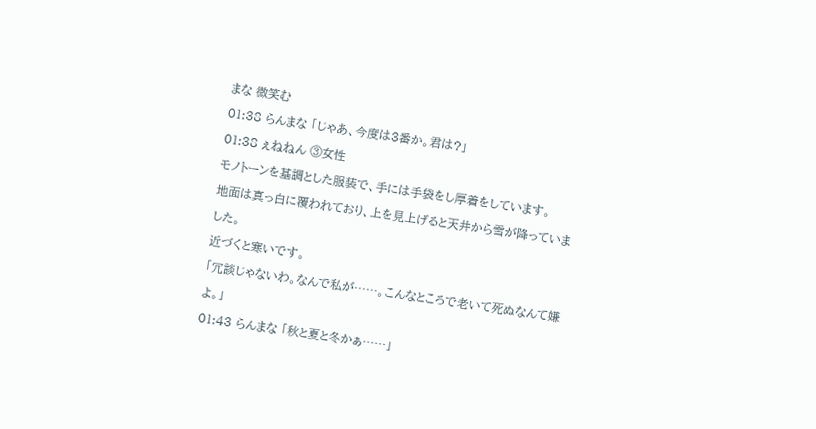まな 微笑む
01:38 らんまな 「じゃあ、今度は3番か。君は?」
01:38 ぇねねん ③女性
モノトーンを基調とした服装で、手には手袋をし厚着をしています。
地面は真っ白に覆われており、上を見上げると天井から雪が降っていました。
近づくと寒いです。
「冗談じゃないわ。なんで私が……。こんなところで老いて死ぬなんて嫌よ。」
01:43 らんまな 「秋と夏と冬かぁ……」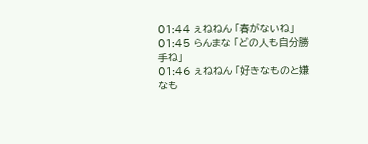01:44 ぇねねん 「春がないね」
01:45 らんまな 「どの人も自分勝手ね」
01:46 ぇねねん 「好きなものと嫌なも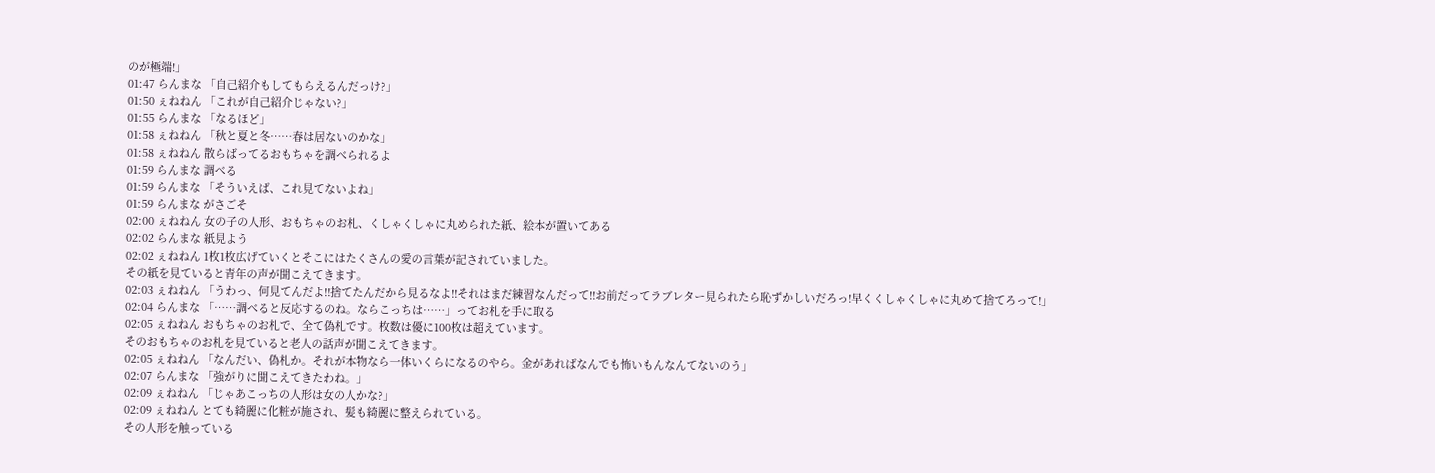のが極端!」
01:47 らんまな 「自己紹介もしてもらえるんだっけ?」
01:50 ぇねねん 「これが自己紹介じゃない?」
01:55 らんまな 「なるほど」
01:58 ぇねねん 「秋と夏と冬……春は居ないのかな」
01:58 ぇねねん 散らばってるおもちゃを調べられるよ
01:59 らんまな 調べる
01:59 らんまな 「そういえば、これ見てないよね」
01:59 らんまな がさごそ
02:00 ぇねねん 女の子の人形、おもちゃのお札、くしゃくしゃに丸められた紙、絵本が置いてある
02:02 らんまな 紙見よう
02:02 ぇねねん 1枚1枚広げていくとそこにはたくさんの愛の言葉が記されていました。
その紙を見ていると青年の声が聞こえてきます。
02:03 ぇねねん 「うわっ、何見てんだよ!!捨てたんだから見るなよ!!それはまだ練習なんだって!!お前だってラブレター見られたら恥ずかしいだろっ!早くくしゃくしゃに丸めて捨てろって!」
02:04 らんまな 「……調べると反応するのね。ならこっちは……」ってお札を手に取る
02:05 ぇねねん おもちゃのお札で、全て偽札です。枚数は優に100枚は超えています。
そのおもちゃのお札を見ていると老人の話声が聞こえてきます。
02:05 ぇねねん 「なんだい、偽札か。それが本物なら一体いくらになるのやら。金があればなんでも怖いもんなんてないのう」
02:07 らんまな 「強がりに聞こえてきたわね。」
02:09 ぇねねん 「じゃあこっちの人形は女の人かな?」
02:09 ぇねねん とても綺麗に化粧が施され、髪も綺麗に整えられている。
その人形を触っている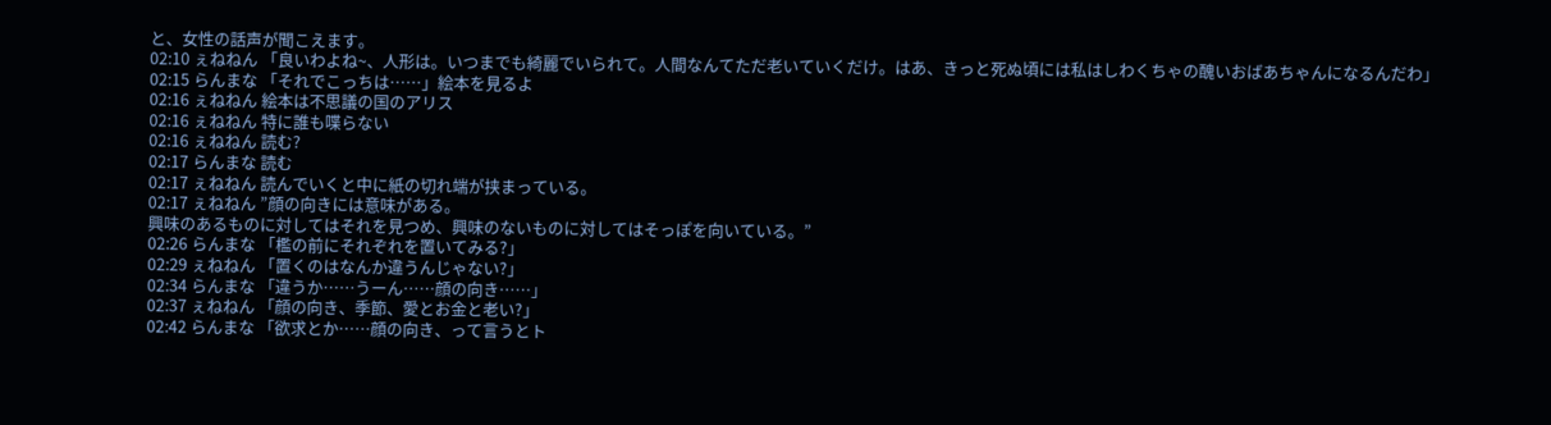と、女性の話声が聞こえます。
02:10 ぇねねん 「良いわよね~、人形は。いつまでも綺麗でいられて。人間なんてただ老いていくだけ。はあ、きっと死ぬ頃には私はしわくちゃの醜いおばあちゃんになるんだわ」
02:15 らんまな 「それでこっちは……」絵本を見るよ
02:16 ぇねねん 絵本は不思議の国のアリス
02:16 ぇねねん 特に誰も喋らない
02:16 ぇねねん 読む?
02:17 らんまな 読む
02:17 ぇねねん 読んでいくと中に紙の切れ端が挟まっている。
02:17 ぇねねん ”顔の向きには意味がある。
興味のあるものに対してはそれを見つめ、興味のないものに対してはそっぽを向いている。”
02:26 らんまな 「檻の前にそれぞれを置いてみる?」
02:29 ぇねねん 「置くのはなんか違うんじゃない?」
02:34 らんまな 「違うか……うーん……顔の向き……」
02:37 ぇねねん 「顔の向き、季節、愛とお金と老い?」
02:42 らんまな 「欲求とか……顔の向き、って言うとト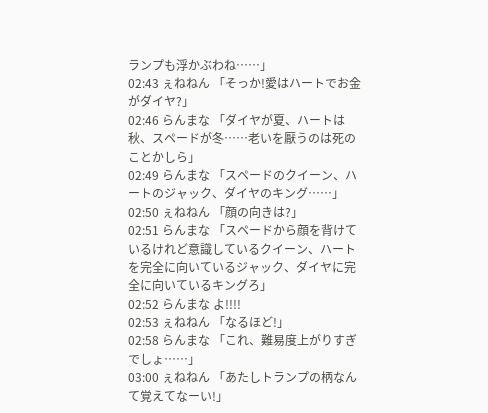ランプも浮かぶわね……」
02:43 ぇねねん 「そっか!愛はハートでお金がダイヤ?」
02:46 らんまな 「ダイヤが夏、ハートは秋、スペードが冬……老いを厭うのは死のことかしら」
02:49 らんまな 「スペードのクイーン、ハートのジャック、ダイヤのキング……」
02:50 ぇねねん 「顔の向きは?」
02:51 らんまな 「スペードから顔を背けているけれど意識しているクイーン、ハートを完全に向いているジャック、ダイヤに完全に向いているキングろ」
02:52 らんまな よ!!!!
02:53 ぇねねん 「なるほど!」
02:58 らんまな 「これ、難易度上がりすぎでしょ……」
03:00 ぇねねん 「あたしトランプの柄なんて覚えてなーい!」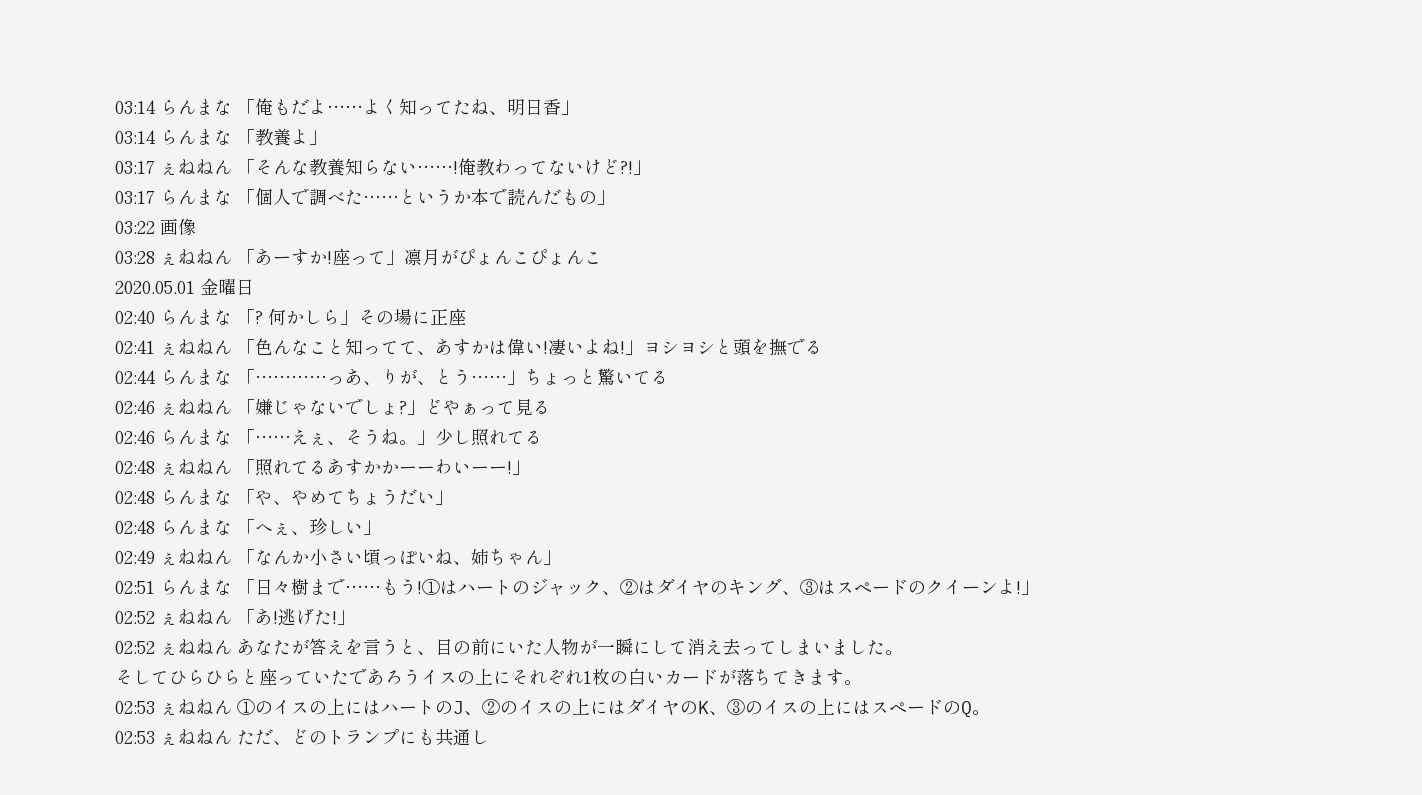03:14 らんまな 「俺もだよ……よく知ってたね、明日香」
03:14 らんまな 「教養よ」
03:17 ぇねねん 「そんな教養知らない……!俺教わってないけど?!」
03:17 らんまな 「個人で調べた……というか本で読んだもの」
03:22 画像
03:28 ぇねねん 「あーすか!座って」凛月がぴょんこぴょんこ
2020.05.01 金曜日
02:40 らんまな 「? 何かしら」その場に正座
02:41 ぇねねん 「色んなこと知ってて、あすかは偉い!凄いよね!」ヨシヨシと頭を撫でる
02:44 らんまな 「…………っあ、りが、とう……」ちょっと驚いてる
02:46 ぇねねん 「嫌じゃないでしょ?」どやぁって見る
02:46 らんまな 「……えぇ、そうね。」少し照れてる
02:48 ぇねねん 「照れてるあすかかーーわいーー!」
02:48 らんまな 「や、やめてちょうだい」
02:48 らんまな 「へぇ、珍しい」
02:49 ぇねねん 「なんか小さい頃っぽいね、姉ちゃん」
02:51 らんまな 「日々樹まで……もう!①はハートのジャック、②はダイヤのキング、③はスペードのクイーンよ!」
02:52 ぇねねん 「あ!逃げた!」
02:52 ぇねねん あなたが答えを言うと、目の前にいた人物が一瞬にして消え去ってしまいました。
そしてひらひらと座っていたであろうイスの上にそれぞれ1枚の白いカードが落ちてきます。
02:53 ぇねねん ①のイスの上にはハートのJ、②のイスの上にはダイヤのK、③のイスの上にはスペードのQ。
02:53 ぇねねん ただ、どのトランプにも共通し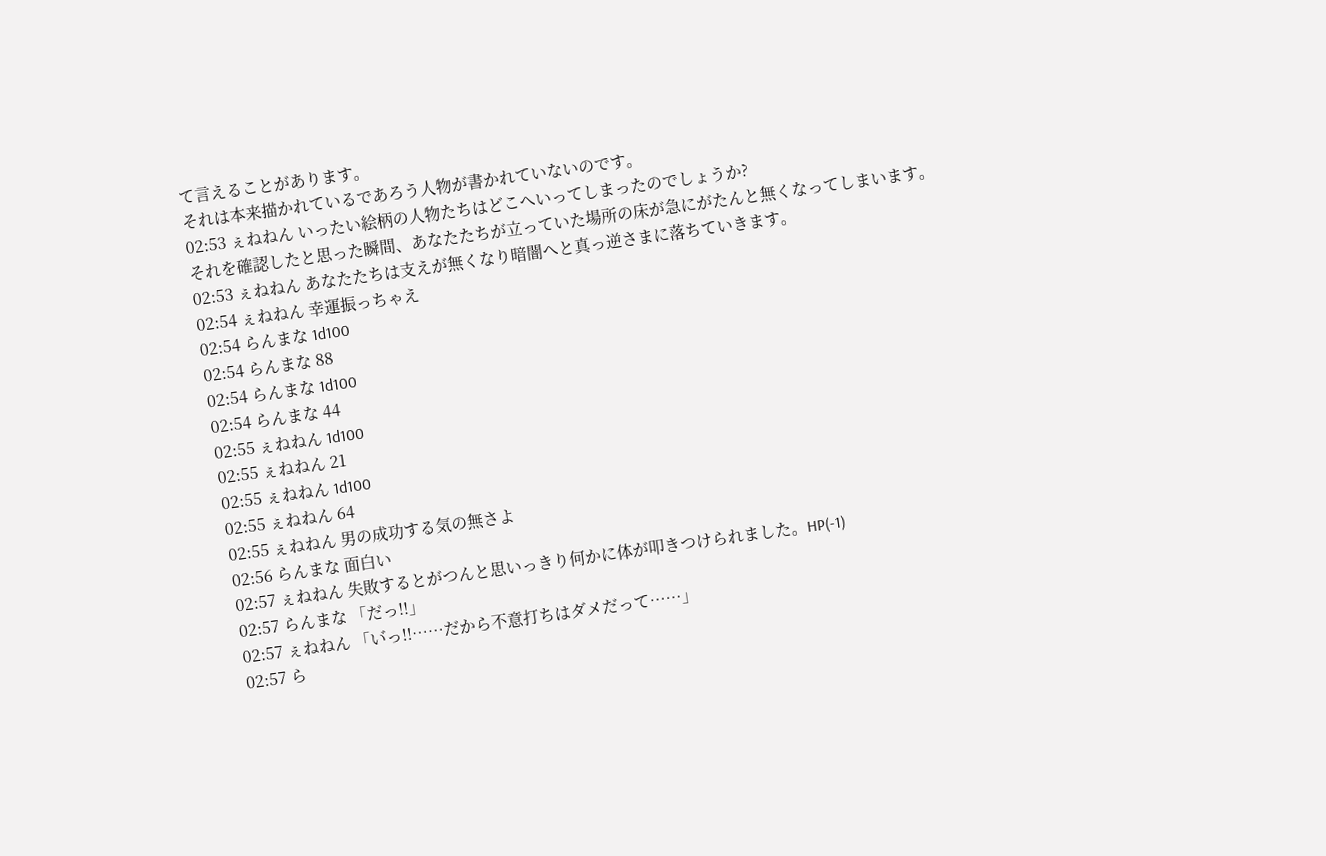て言えることがあります。
それは本来描かれているであろう人物が書かれていないのです。
02:53 ぇねねん いったい絵柄の人物たちはどこへいってしまったのでしょうか?
それを確認したと思った瞬間、あなたたちが立っていた場所の床が急にがたんと無くなってしまいます。
02:53 ぇねねん あなたたちは支えが無くなり暗闇へと真っ逆さまに落ちていきます。
02:54 ぇねねん 幸運振っちゃえ
02:54 らんまな 1d100
02:54 らんまな 88
02:54 らんまな 1d100
02:54 らんまな 44
02:55 ぇねねん 1d100
02:55 ぇねねん 21
02:55 ぇねねん 1d100
02:55 ぇねねん 64
02:55 ぇねねん 男の成功する気の無さよ
02:56 らんまな 面白い
02:57 ぇねねん 失敗するとがつんと思いっきり何かに体が叩きつけられました。HP(-1)
02:57 らんまな 「だっ!!」
02:57 ぇねねん 「い゙っ!!……だから不意打ちはダメだって……」
02:57 ら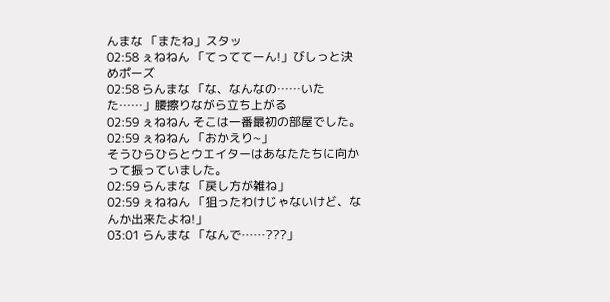んまな 「またね」スタッ
02:58 ぇねねん 「てっててーん!」びしっと決めポーズ
02:58 らんまな 「な、なんなの……いたた……」腰擦りながら立ち上がる
02:59 ぇねねん そこは一番最初の部屋でした。
02:59 ぇねねん 「おかえり~」
そうひらひらとウエイターはあなたたちに向かって振っていました。
02:59 らんまな 「戻し方が雑ね」
02:59 ぇねねん 「狙ったわけじゃないけど、なんか出来たよね!」
03:01 らんまな 「なんで……???」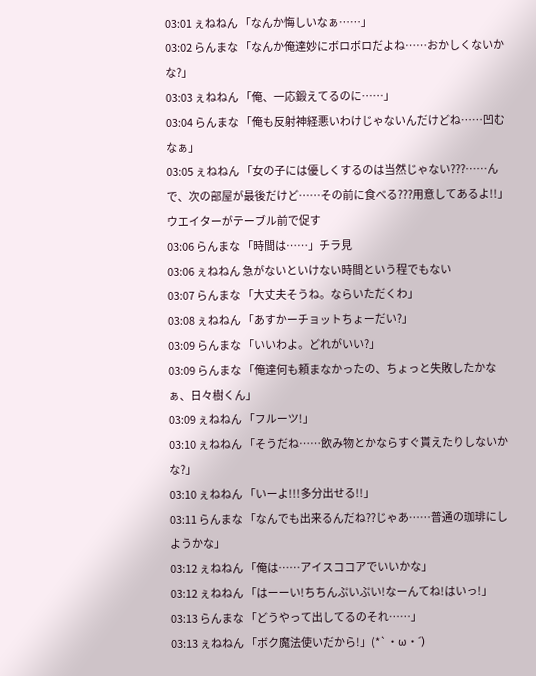03:01 ぇねねん 「なんか悔しいなぁ……」
03:02 らんまな 「なんか俺達妙にボロボロだよね……おかしくないかな?」
03:03 ぇねねん 「俺、一応鍛えてるのに……」
03:04 らんまな 「俺も反射神経悪いわけじゃないんだけどね……凹むなぁ」
03:05 ぇねねん 「女の子には優しくするのは当然じゃない???……んで、次の部屋が最後だけど……その前に食べる???用意してあるよ!!」ウエイターがテーブル前で促す
03:06 らんまな 「時間は……」チラ見
03:06 ぇねねん 急がないといけない時間という程でもない
03:07 らんまな 「大丈夫そうね。ならいただくわ」
03:08 ぇねねん 「あすかーチョットちょーだい?」
03:09 らんまな 「いいわよ。どれがいい?」
03:09 らんまな 「俺達何も頼まなかったの、ちょっと失敗したかなぁ、日々樹くん」
03:09 ぇねねん 「フルーツ!」
03:10 ぇねねん 「そうだね……飲み物とかならすぐ貰えたりしないかな?」
03:10 ぇねねん 「いーよ!!!多分出せる!!」
03:11 らんまな 「なんでも出来るんだね??じゃあ……普通の珈琲にしようかな」
03:12 ぇねねん 「俺は……アイスココアでいいかな」
03:12 ぇねねん 「はーーい!ちちんぷいぷい!なーんてね!はいっ!」
03:13 らんまな 「どうやって出してるのそれ……」
03:13 ぇねねん 「ボク魔法使いだから!」(*`・ω・´)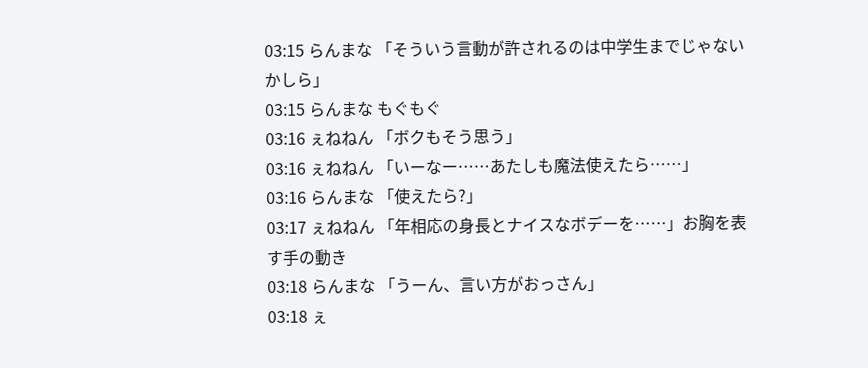03:15 らんまな 「そういう言動が許されるのは中学生までじゃないかしら」
03:15 らんまな もぐもぐ
03:16 ぇねねん 「ボクもそう思う」
03:16 ぇねねん 「いーなー……あたしも魔法使えたら……」
03:16 らんまな 「使えたら?」
03:17 ぇねねん 「年相応の身長とナイスなボデーを……」お胸を表す手の動き
03:18 らんまな 「うーん、言い方がおっさん」
03:18 ぇ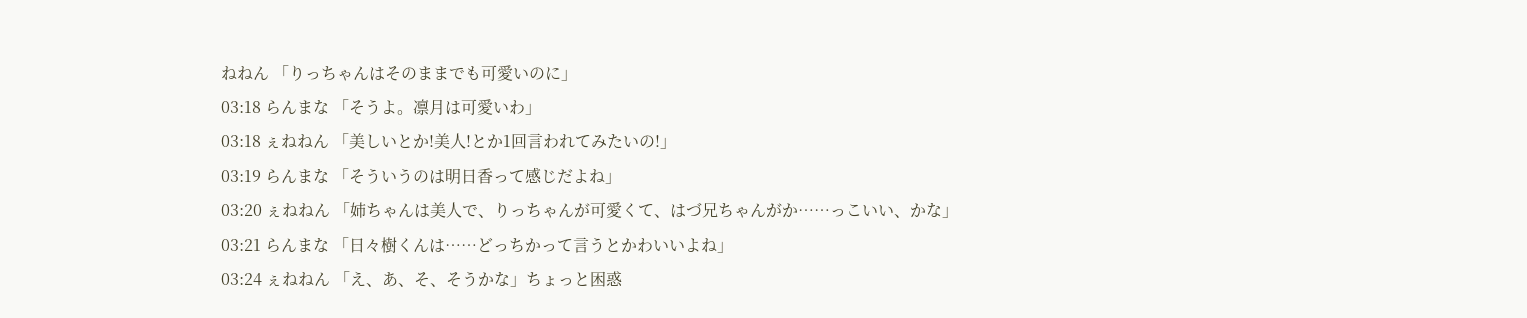ねねん 「りっちゃんはそのままでも可愛いのに」
03:18 らんまな 「そうよ。凛月は可愛いわ」
03:18 ぇねねん 「美しいとか!美人!とか1回言われてみたいの!」
03:19 らんまな 「そういうのは明日香って感じだよね」
03:20 ぇねねん 「姉ちゃんは美人で、りっちゃんが可愛くて、はづ兄ちゃんがか……っこいい、かな」
03:21 らんまな 「日々樹くんは……どっちかって言うとかわいいよね」
03:24 ぇねねん 「え、あ、そ、そうかな」ちょっと困惑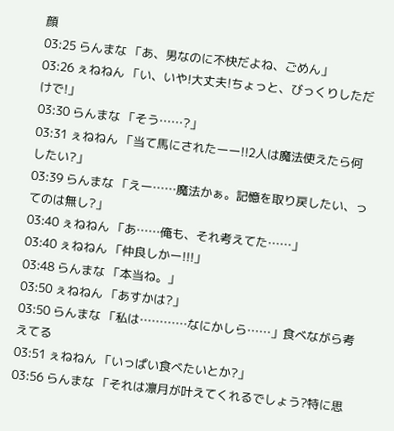顔
03:25 らんまな 「あ、男なのに不快だよね、ごめん」
03:26 ぇねねん 「い、いや!大丈夫!ちょっと、びっくりしただけで!」
03:30 らんまな 「そう……?」
03:31 ぇねねん 「当て馬にされたーー!!2人は魔法使えたら何したい?」
03:39 らんまな 「えー……魔法かぁ。記憶を取り戻したい、ってのは無し?」
03:40 ぇねねん 「あ……俺も、それ考えてた……」
03:40 ぇねねん 「仲良しかー!!!」
03:48 らんまな 「本当ね。」
03:50 ぇねねん 「あすかは?」
03:50 らんまな 「私は…………なにかしら……」食べながら考えてる
03:51 ぇねねん 「いっぱい食べたいとか?」
03:56 らんまな 「それは凛月が叶えてくれるでしょう?特に思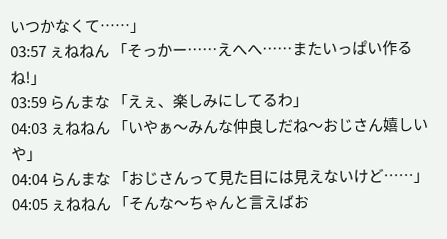いつかなくて……」
03:57 ぇねねん 「そっかー……えへへ……またいっぱい作るね!」
03:59 らんまな 「えぇ、楽しみにしてるわ」
04:03 ぇねねん 「いやぁ〜みんな仲良しだね〜おじさん嬉しいや」
04:04 らんまな 「おじさんって見た目には見えないけど……」
04:05 ぇねねん 「そんな〜ちゃんと言えばお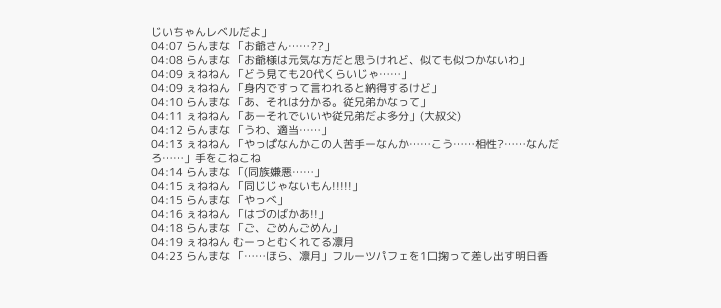じいちゃんレベルだよ」
04:07 らんまな 「お爺さん……??」
04:08 らんまな 「お爺様は元気な方だと思うけれど、似ても似つかないわ」
04:09 ぇねねん 「どう見ても20代くらいじゃ……」
04:09 ぇねねん 「身内ですって言われると納得するけど」
04:10 らんまな 「あ、それは分かる。従兄弟かなって」
04:11 ぇねねん 「あーそれでいいや従兄弟だよ多分」(大叔父)
04:12 らんまな 「うわ、適当……」
04:13 ぇねねん 「やっぱなんかこの人苦手ーなんか……こう……相性?……なんだろ……」手をこねこね
04:14 らんまな 「(同族嫌悪……」
04:15 ぇねねん 「同じじゃないもん!!!!!」
04:15 らんまな 「やっべ」
04:16 ぇねねん 「はづのばかあ!!」
04:18 らんまな 「ご、ごめんごめん」
04:19 ぇねねん むーっとむくれてる凛月
04:23 らんまな 「……ほら、凛月」フルーツパフェを1口掬って差し出す明日香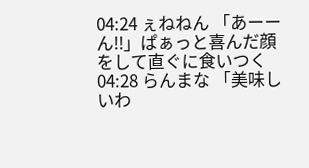04:24 ぇねねん 「あーーん!!」ぱぁっと喜んだ顔をして直ぐに食いつく
04:28 らんまな 「美味しいわ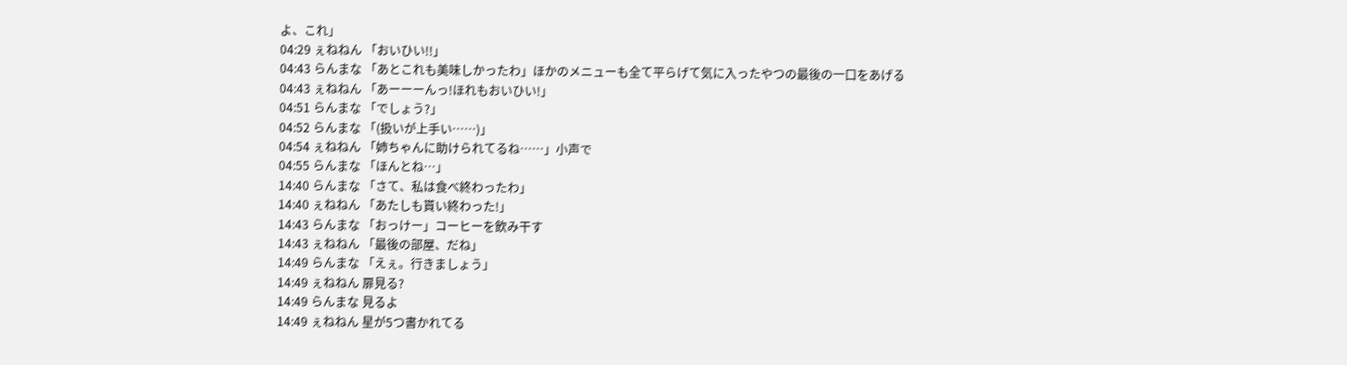よ、これ」
04:29 ぇねねん 「おいひい!!」
04:43 らんまな 「あとこれも美味しかったわ」ほかのメニューも全て平らげて気に入ったやつの最後の一口をあげる
04:43 ぇねねん 「あーーーんっ!ほれもおいひい!」
04:51 らんまな 「でしょう?」
04:52 らんまな 「(扱いが上手い……)」
04:54 ぇねねん 「姉ちゃんに助けられてるね……」小声で
04:55 らんまな 「ほんとね…」
14:40 らんまな 「さて、私は食べ終わったわ」
14:40 ぇねねん 「あたしも貰い終わった!」
14:43 らんまな 「おっけー」コーヒーを飲み干す
14:43 ぇねねん 「最後の部屋、だね」
14:49 らんまな 「えぇ。行きましょう」
14:49 ぇねねん 扉見る?
14:49 らんまな 見るよ
14:49 ぇねねん 星が5つ書かれてる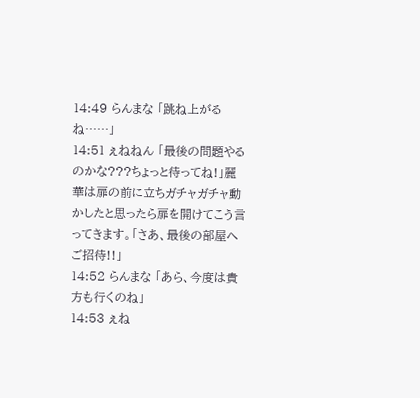14:49 らんまな 「跳ね上がるね……」
14:51 ぇねねん 「最後の問題やるのかな???ちょっと待ってね!」麗華は扉の前に立ちガチャガチャ動かしたと思ったら扉を開けてこう言ってきます。「さあ、最後の部屋へご招待!!」
14:52 らんまな 「あら、今度は貴方も行くのね」
14:53 ぇね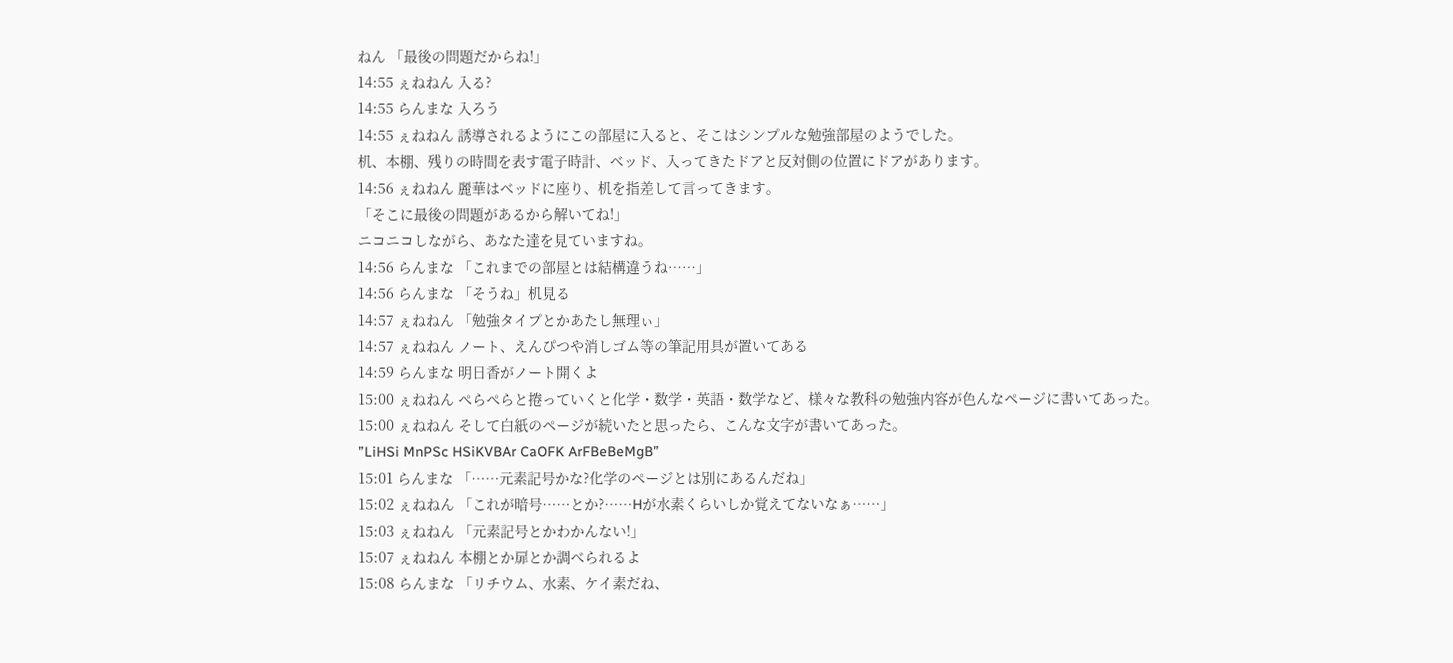ねん 「最後の問題だからね!」
14:55 ぇねねん 入る?
14:55 らんまな 入ろう
14:55 ぇねねん 誘導されるようにこの部屋に入ると、そこはシンプルな勉強部屋のようでした。
机、本棚、残りの時間を表す電子時計、ベッド、入ってきたドアと反対側の位置にドアがあります。
14:56 ぇねねん 麗華はベッドに座り、机を指差して言ってきます。
「そこに最後の問題があるから解いてね!」
ニコニコしながら、あなた達を見ていますね。
14:56 らんまな 「これまでの部屋とは結構違うね……」
14:56 らんまな 「そうね」机見る
14:57 ぇねねん 「勉強タイプとかあたし無理ぃ」
14:57 ぇねねん ノート、えんぴつや消しゴム等の筆記用具が置いてある
14:59 らんまな 明日香がノート開くよ
15:00 ぇねねん ぺらぺらと捲っていくと化学・数学・英語・数学など、様々な教科の勉強内容が色んなページに書いてあった。
15:00 ぇねねん そして白紙のページが続いたと思ったら、こんな文字が書いてあった。
”LiHSi MnPSc HSiKVBAr CaOFK ArFBeBeMgB”
15:01 らんまな 「……元素記号かな?化学のページとは別にあるんだね」
15:02 ぇねねん 「これが暗号……とか?……Hが水素くらいしか覚えてないなぁ……」
15:03 ぇねねん 「元素記号とかわかんない!」
15:07 ぇねねん 本棚とか扉とか調べられるよ
15:08 らんまな 「リチウム、水素、ケイ素だね、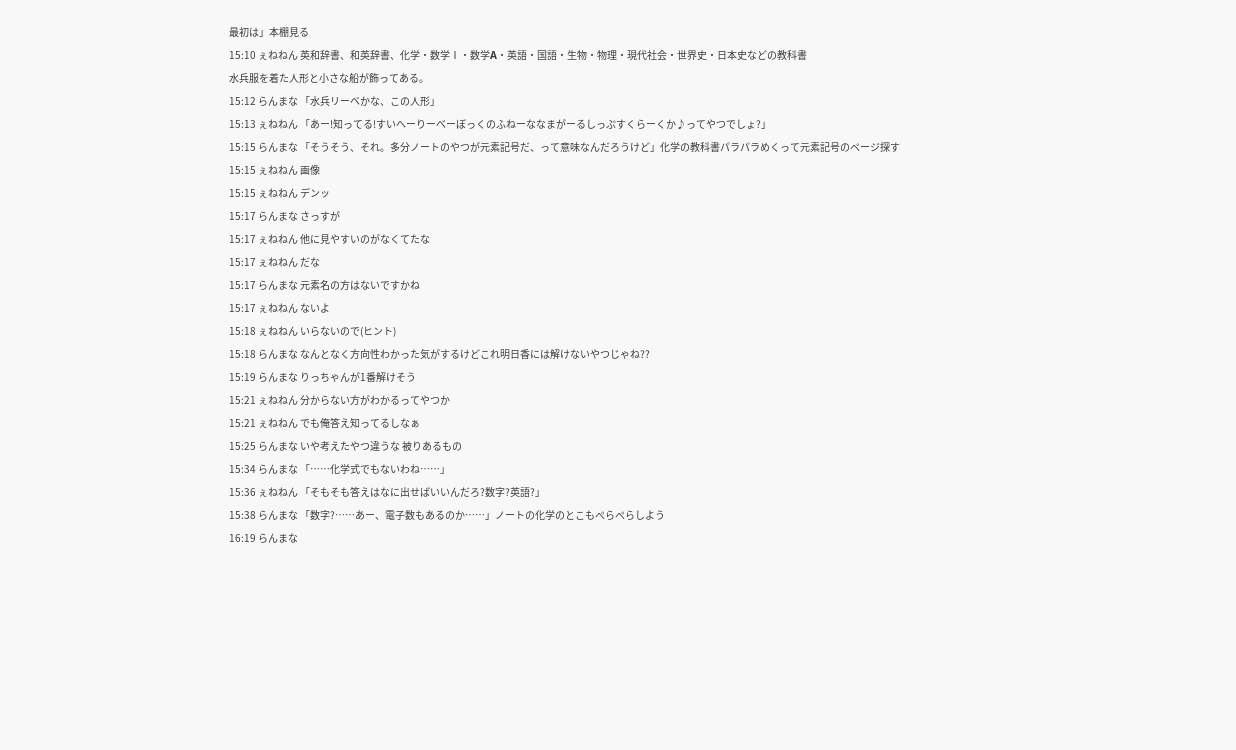最初は」本棚見る
15:10 ぇねねん 英和辞書、和英辞書、化学・数学Ⅰ・数学A・英語・国語・生物・物理・現代社会・世界史・日本史などの教科書
水兵服を着た人形と小さな船が飾ってある。
15:12 らんまな 「水兵リーベかな、この人形」
15:13 ぇねねん 「あー!知ってる!すいへーりーべーぼっくのふねーななまがーるしっぷすくらーくか♪ってやつでしょ?」
15:15 らんまな 「そうそう、それ。多分ノートのやつが元素記号だ、って意味なんだろうけど」化学の教科書パラパラめくって元素記号のページ探す
15:15 ぇねねん 画像
15:15 ぇねねん デンッ
15:17 らんまな さっすが
15:17 ぇねねん 他に見やすいのがなくてたな
15:17 ぇねねん だな
15:17 らんまな 元素名の方はないですかね
15:17 ぇねねん ないよ
15:18 ぇねねん いらないので(ヒント)
15:18 らんまな なんとなく方向性わかった気がするけどこれ明日香には解けないやつじゃね??
15:19 らんまな りっちゃんが1番解けそう
15:21 ぇねねん 分からない方がわかるってやつか
15:21 ぇねねん でも俺答え知ってるしなぁ
15:25 らんまな いや考えたやつ違うな 被りあるもの
15:34 らんまな 「……化学式でもないわね……」
15:36 ぇねねん 「そもそも答えはなに出せばいいんだろ?数字?英語?」
15:38 らんまな 「数字?……あー、電子数もあるのか……」ノートの化学のとこもぺらぺらしよう
16:19 らんまな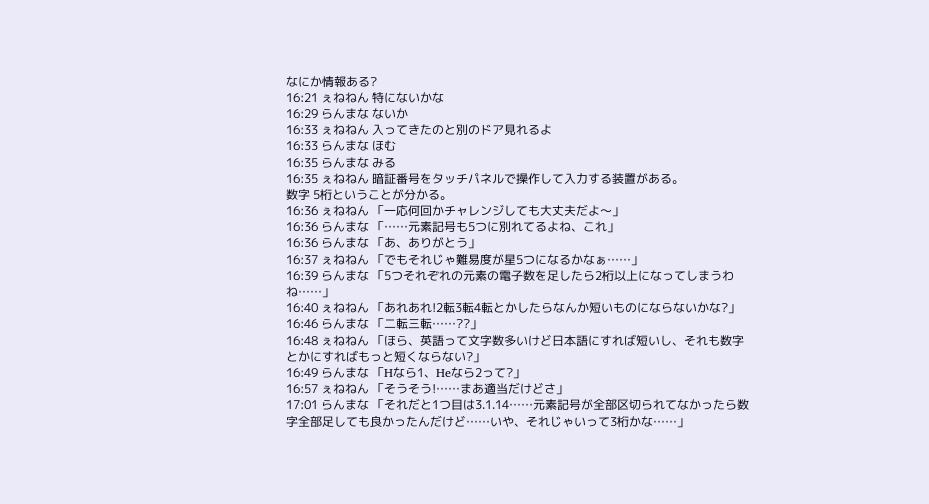なにか情報ある?
16:21 ぇねねん 特にないかな
16:29 らんまな ないか
16:33 ぇねねん 入ってきたのと別のドア見れるよ
16:33 らんまな ほむ
16:35 らんまな みる
16:35 ぇねねん 暗証番号をタッチパネルで操作して入力する装置がある。
数字 5桁ということが分かる。
16:36 ぇねねん 「一応何回かチャレンジしても大丈夫だよ〜」
16:36 らんまな 「……元素記号も5つに別れてるよね、これ」
16:36 らんまな 「あ、ありがとう」
16:37 ぇねねん 「でもそれじゃ難易度が星5つになるかなぁ……」
16:39 らんまな 「5つそれぞれの元素の電子数を足したら2桁以上になってしまうわね……」
16:40 ぇねねん 「あれあれ!2転3転4転とかしたらなんか短いものにならないかな?」
16:46 らんまな 「二転三転……??」
16:48 ぇねねん 「ほら、英語って文字数多いけど日本語にすれば短いし、それも数字とかにすればもっと短くならない?」
16:49 らんまな 「Hなら1、Heなら2って?」
16:57 ぇねねん 「そうそう!……まあ適当だけどさ」
17:01 らんまな 「それだと1つ目は3.1.14……元素記号が全部区切られてなかったら数字全部足しても良かったんだけど……いや、それじゃいって3桁かな……」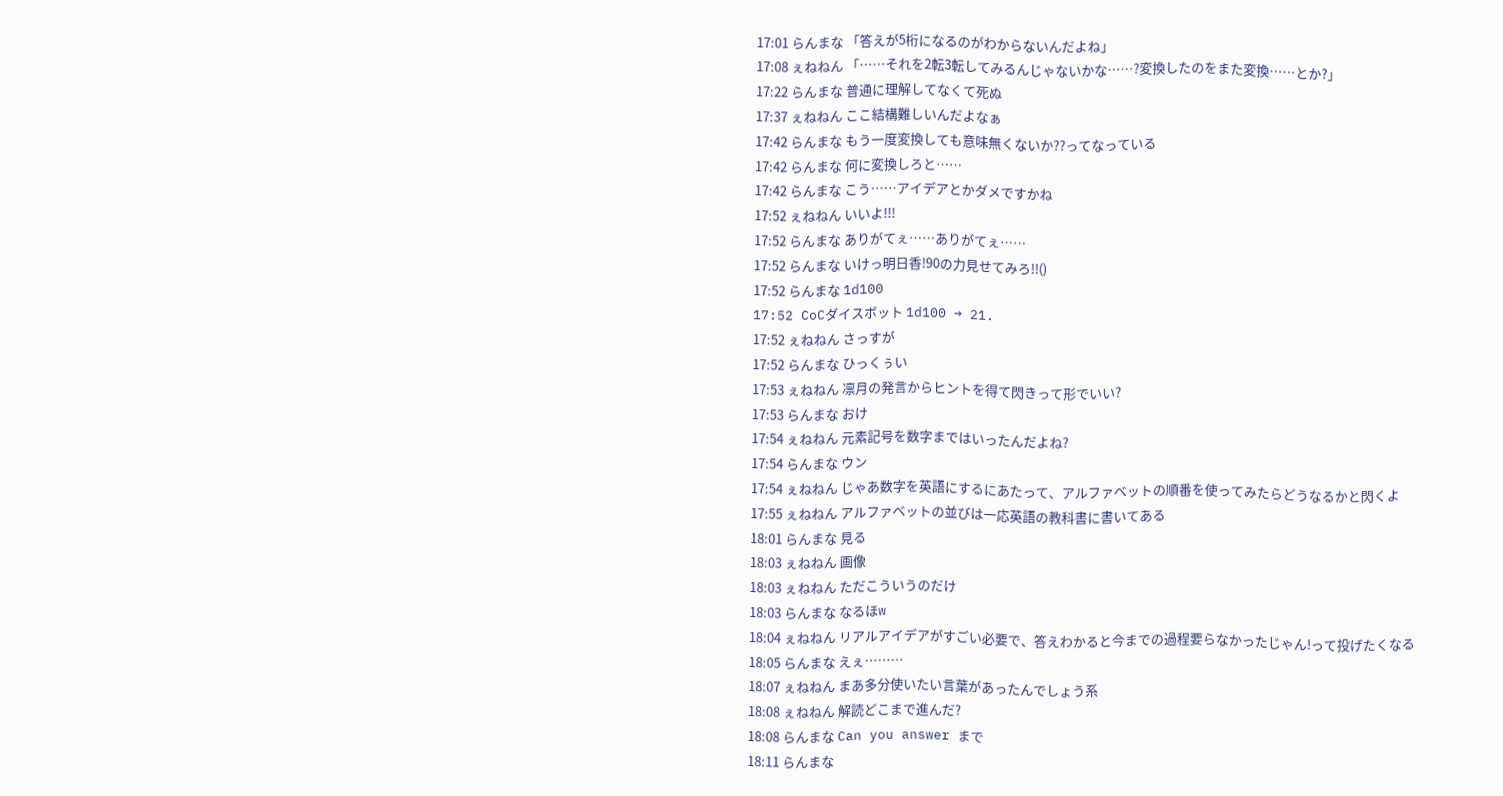17:01 らんまな 「答えが5桁になるのがわからないんだよね」
17:08 ぇねねん 「……それを2転3転してみるんじゃないかな……?変換したのをまた変換……とか?」
17:22 らんまな 普通に理解してなくて死ぬ
17:37 ぇねねん ここ結構難しいんだよなぁ
17:42 らんまな もう一度変換しても意味無くないか??ってなっている
17:42 らんまな 何に変換しろと……
17:42 らんまな こう……アイデアとかダメですかね
17:52 ぇねねん いいよ!!!
17:52 らんまな ありがてぇ……ありがてぇ……
17:52 らんまな いけっ明日香!90の力見せてみろ!!()
17:52 らんまな 1d100
17:52 CoCダイスボット 1d100 → 21.
17:52 ぇねねん さっすが
17:52 らんまな ひっくぅい
17:53 ぇねねん 凛月の発言からヒントを得て閃きって形でいい?
17:53 らんまな おけ
17:54 ぇねねん 元素記号を数字まではいったんだよね?
17:54 らんまな ウン
17:54 ぇねねん じゃあ数字を英語にするにあたって、アルファベットの順番を使ってみたらどうなるかと閃くよ
17:55 ぇねねん アルファベットの並びは一応英語の教科書に書いてある
18:01 らんまな 見る
18:03 ぇねねん 画像
18:03 ぇねねん ただこういうのだけ
18:03 らんまな なるほw
18:04 ぇねねん リアルアイデアがすごい必要で、答えわかると今までの過程要らなかったじゃん!って投げたくなる
18:05 らんまな えぇ………
18:07 ぇねねん まあ多分使いたい言葉があったんでしょう系
18:08 ぇねねん 解読どこまで進んだ?
18:08 らんまな Can you answer まで
18:11 らんまな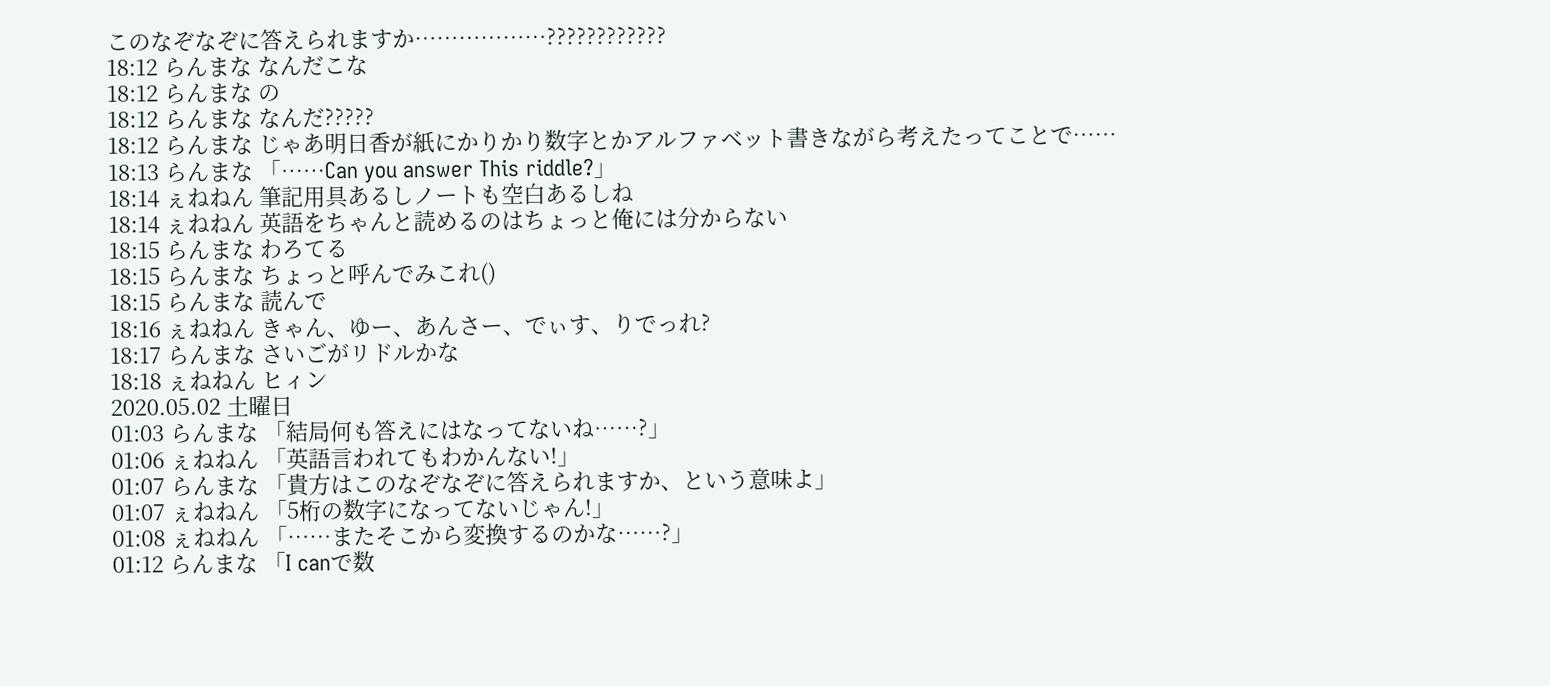このなぞなぞに答えられますか………………????????????
18:12 らんまな なんだこな
18:12 らんまな の
18:12 らんまな なんだ?????
18:12 らんまな じゃあ明日香が紙にかりかり数字とかアルファベット書きながら考えたってことで……
18:13 らんまな 「……Can you answer This riddle?」
18:14 ぇねねん 筆記用具あるしノートも空白あるしね
18:14 ぇねねん 英語をちゃんと読めるのはちょっと俺には分からない
18:15 らんまな わろてる
18:15 らんまな ちょっと呼んでみこれ()
18:15 らんまな 読んで
18:16 ぇねねん きゃん、ゆー、あんさー、でぃす、りでっれ?
18:17 らんまな さいごがリドルかな
18:18 ぇねねん ヒィン
2020.05.02 土曜日
01:03 らんまな 「結局何も答えにはなってないね……?」
01:06 ぇねねん 「英語言われてもわかんない!」
01:07 らんまな 「貴方はこのなぞなぞに答えられますか、という意味よ」
01:07 ぇねねん 「5桁の数字になってないじゃん!」
01:08 ぇねねん 「……またそこから変換するのかな……?」
01:12 らんまな 「I canで数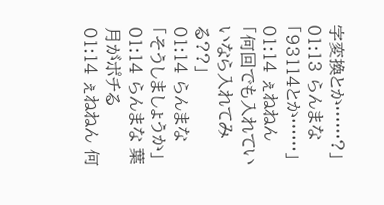字変換とか……?」
01:13 らんまな 「93114とか……」
01:14 ぇねねん 「何回でも入れていいなら入れてみる??」
01:14 らんまな 「そうしましょうか」
01:14 らんまな 葉月がポチる
01:14 ぇねねん 何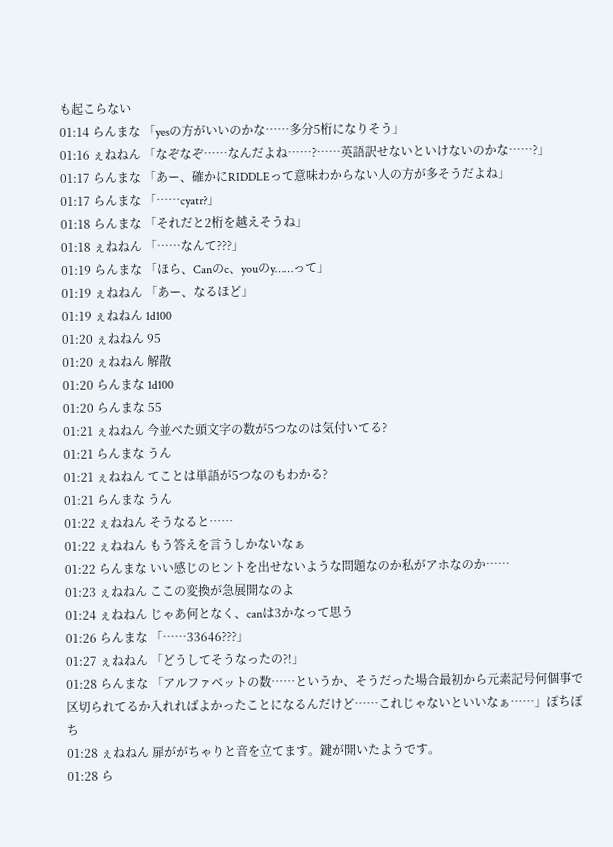も起こらない
01:14 らんまな 「yesの方がいいのかな……多分5桁になりそう」
01:16 ぇねねん 「なぞなぞ……なんだよね……?……英語訳せないといけないのかな……?」
01:17 らんまな 「あー、確かにRIDDLEって意味わからない人の方が多そうだよね」
01:17 らんまな 「……cyatr?」
01:18 らんまな 「それだと2桁を越えそうね」
01:18 ぇねねん 「……なんて???」
01:19 らんまな 「ほら、Canのc、youのy……って」
01:19 ぇねねん 「あー、なるほど」
01:19 ぇねねん 1d100
01:20 ぇねねん 95
01:20 ぇねねん 解散
01:20 らんまな 1d100
01:20 らんまな 55
01:21 ぇねねん 今並べた頭文字の数が5つなのは気付いてる?
01:21 らんまな うん
01:21 ぇねねん てことは単語が5つなのもわかる?
01:21 らんまな うん
01:22 ぇねねん そうなると……
01:22 ぇねねん もう答えを言うしかないなぁ
01:22 らんまな いい感じのヒントを出せないような問題なのか私がアホなのか……
01:23 ぇねねん ここの変換が急展開なのよ
01:24 ぇねねん じゃあ何となく、canは3かなって思う
01:26 らんまな 「……33646???」
01:27 ぇねねん 「どうしてそうなったの?!」
01:28 らんまな 「アルファベットの数……というか、そうだった場合最初から元素記号何個事で区切られてるか入れればよかったことになるんだけど……これじゃないといいなぁ……」ぽちぽち
01:28 ぇねねん 扉ががちゃりと音を立てます。鍵が開いたようです。
01:28 ら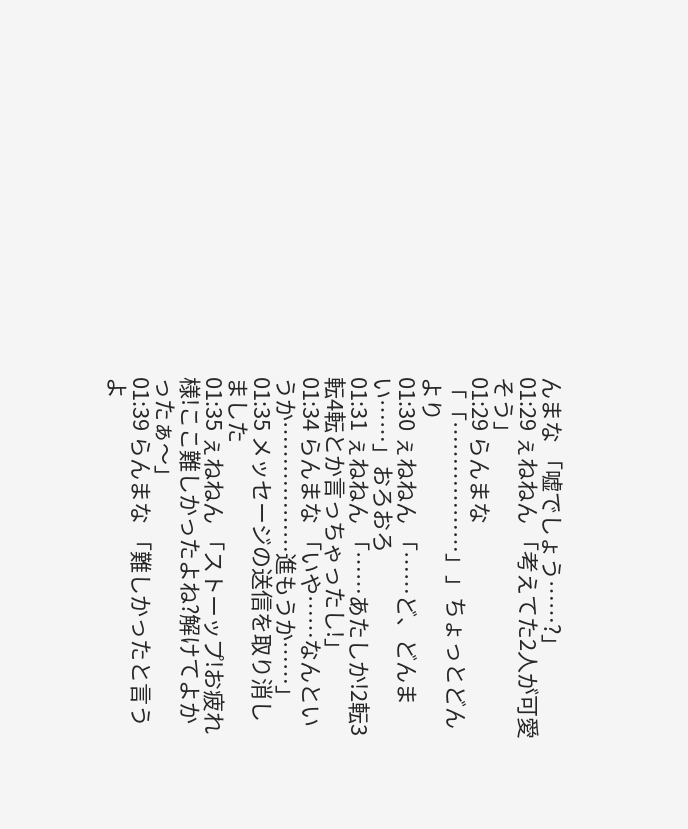んまな 「嘘でしょう……?」
01:29 ぇねねん 「考えてた2人が可愛そう」
01:29 らんまな 「「………………」」ちょっとどんより
01:30 ぇねねん 「……ど、どんまい……」おろおろ
01:31 ぇねねん 「……あたしか!2転3転4転とか言っちゃったし!」
01:34 らんまな 「いや……なんというか………………進もうか……」
01:35 メッセージの送信を取り消しました
01:35 ぇねねん 「ストーップ!お疲れ様!ここ難しかったよね?解けてよかったぁ〜」
01:39 らんまな 「難しかったと言うよ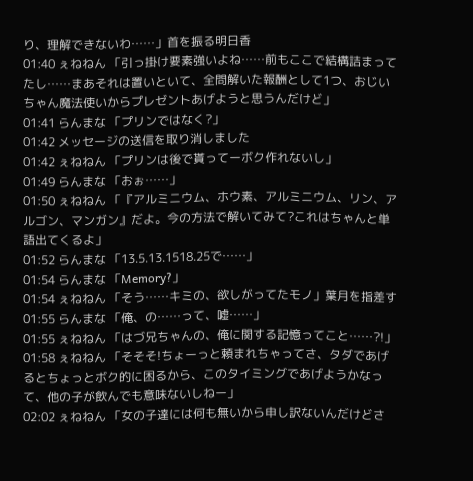り、理解できないわ……」首を振る明日香
01:40 ぇねねん 「引っ掛け要素強いよね……前もここで結構詰まってたし……まあそれは置いといて、全問解いた報酬として1つ、おじいちゃん魔法使いからプレゼントあげようと思うんだけど」
01:41 らんまな 「プリンではなく?」
01:42 メッセージの送信を取り消しました
01:42 ぇねねん 「プリンは後で貰ってーボク作れないし」
01:49 らんまな 「おぉ……」
01:50 ぇねねん 「『アルミニウム、ホウ素、アルミニウム、リン、アルゴン、マンガン』だよ。今の方法で解いてみて?これはちゃんと単語出てくるよ」
01:52 らんまな 「13.5.13.1518.25で……」
01:54 らんまな 「Memory?」
01:54 ぇねねん 「そう……キミの、欲しがってたモノ」葉月を指差す
01:55 らんまな 「俺、の……って、嘘……」
01:55 ぇねねん 「はづ兄ちゃんの、俺に関する記憶ってこと……?!」
01:58 ぇねねん 「そそそ!ちょーっと頼まれちゃってさ、タダであげるとちょっとボク的に困るから、このタイミングであげようかなって、他の子が飲んでも意味ないしねー」
02:02 ぇねねん 「女の子達には何も無いから申し訳ないんだけどさ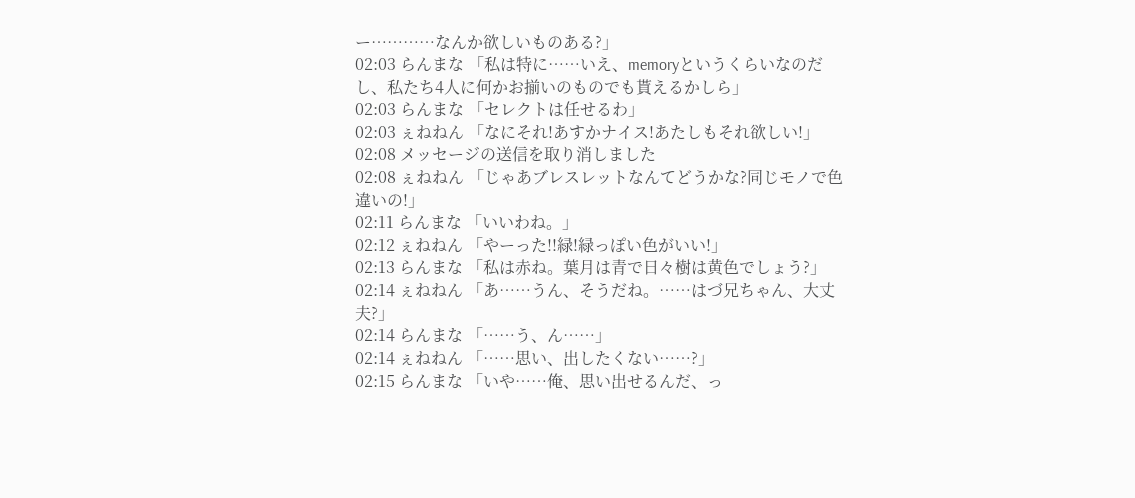ー…………なんか欲しいものある?」
02:03 らんまな 「私は特に……いえ、memoryというくらいなのだし、私たち4人に何かお揃いのものでも貰えるかしら」
02:03 らんまな 「セレクトは任せるわ」
02:03 ぇねねん 「なにそれ!あすかナイス!あたしもそれ欲しい!」
02:08 メッセージの送信を取り消しました
02:08 ぇねねん 「じゃあブレスレットなんてどうかな?同じモノで色違いの!」
02:11 らんまな 「いいわね。」
02:12 ぇねねん 「やーった!!緑!緑っぽい色がいい!」
02:13 らんまな 「私は赤ね。葉月は青で日々樹は黄色でしょう?」
02:14 ぇねねん 「あ……うん、そうだね。……はづ兄ちゃん、大丈夫?」
02:14 らんまな 「……う、ん……」
02:14 ぇねねん 「……思い、出したくない……?」
02:15 らんまな 「いや……俺、思い出せるんだ、っ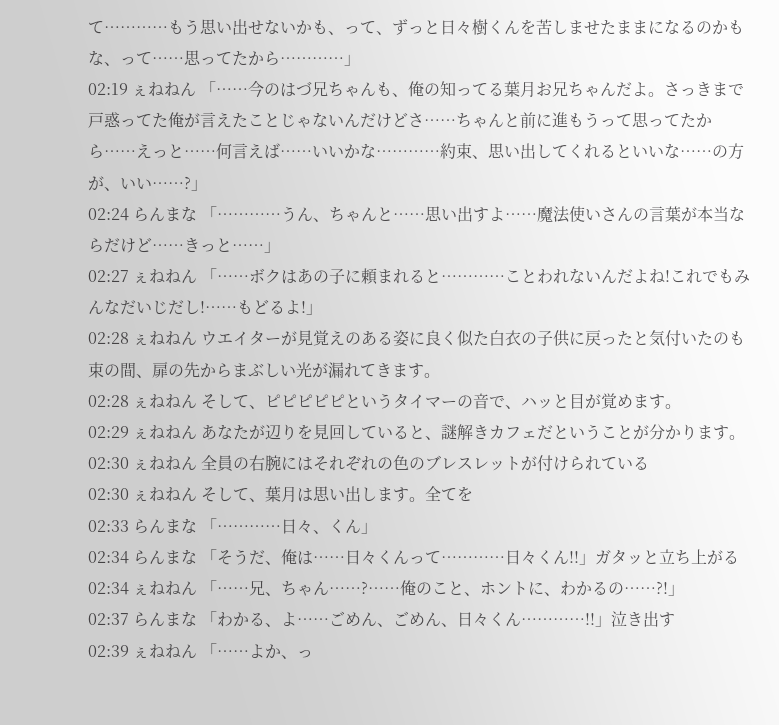て…………もう思い出せないかも、って、ずっと日々樹くんを苦しませたままになるのかもな、って……思ってたから…………」
02:19 ぇねねん 「……今のはづ兄ちゃんも、俺の知ってる葉月お兄ちゃんだよ。さっきまで戸惑ってた俺が言えたことじゃないんだけどさ……ちゃんと前に進もうって思ってたから……えっと……何言えば……いいかな…………約束、思い出してくれるといいな……の方が、いい……?」
02:24 らんまな 「…………うん、ちゃんと……思い出すよ……魔法使いさんの言葉が本当ならだけど……きっと……」
02:27 ぇねねん 「……ボクはあの子に頼まれると…………ことわれないんだよね!これでもみんなだいじだし!……もどるよ!」
02:28 ぇねねん ウエイターが見覚えのある姿に良く似た白衣の子供に戻ったと気付いたのも束の間、扉の先からまぶしい光が漏れてきます。
02:28 ぇねねん そして、ピピピピピというタイマーの音で、ハッと目が覚めます。
02:29 ぇねねん あなたが辺りを見回していると、謎解きカフェだということが分かります。
02:30 ぇねねん 全員の右腕にはそれぞれの色のブレスレットが付けられている
02:30 ぇねねん そして、葉月は思い出します。全てを
02:33 らんまな 「…………日々、くん」
02:34 らんまな 「そうだ、俺は……日々くんって…………日々くん!!」ガタッと立ち上がる
02:34 ぇねねん 「……兄、ちゃん……?……俺のこと、ホントに、わかるの……?!」
02:37 らんまな 「わかる、よ……ごめん、ごめん、日々くん…………!!」泣き出す
02:39 ぇねねん 「……よか、っ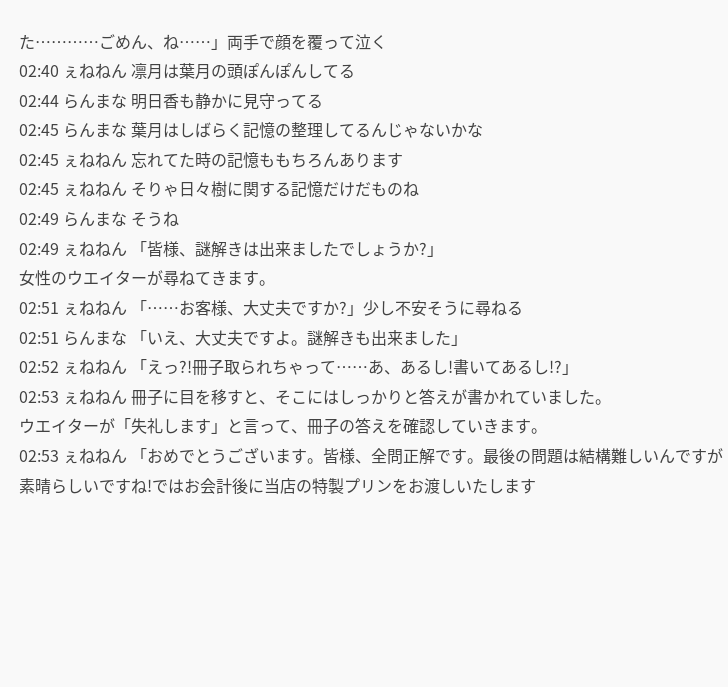た…………ごめん、ね……」両手で顔を覆って泣く
02:40 ぇねねん 凛月は葉月の頭ぽんぽんしてる
02:44 らんまな 明日香も静かに見守ってる
02:45 らんまな 葉月はしばらく記憶の整理してるんじゃないかな
02:45 ぇねねん 忘れてた時の記憶ももちろんあります
02:45 ぇねねん そりゃ日々樹に関する記憶だけだものね
02:49 らんまな そうね
02:49 ぇねねん 「皆様、謎解きは出来ましたでしょうか?」
女性のウエイターが尋ねてきます。
02:51 ぇねねん 「……お客様、大丈夫ですか?」少し不安そうに尋ねる
02:51 らんまな 「いえ、大丈夫ですよ。謎解きも出来ました」
02:52 ぇねねん 「えっ?!冊子取られちゃって……あ、あるし!書いてあるし!?」
02:53 ぇねねん 冊子に目を移すと、そこにはしっかりと答えが書かれていました。
ウエイターが「失礼します」と言って、冊子の答えを確認していきます。
02:53 ぇねねん 「おめでとうございます。皆様、全問正解です。最後の問題は結構難しいんですが素晴らしいですね!ではお会計後に当店の特製プリンをお渡しいたします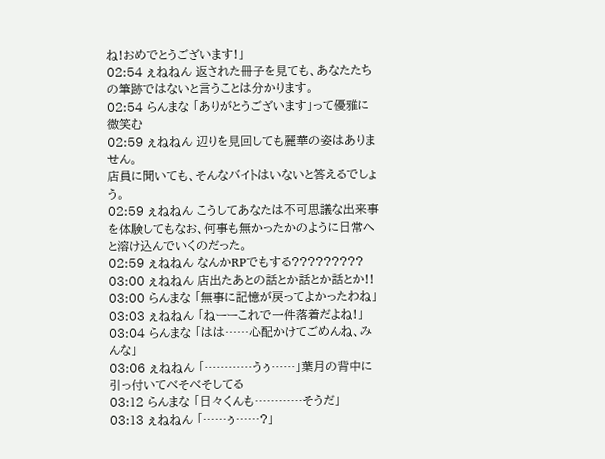ね!おめでとうございます!」
02:54 ぇねねん 返された冊子を見ても、あなたたちの筆跡ではないと言うことは分かります。
02:54 らんまな 「ありがとうございます」って優雅に微笑む
02:59 ぇねねん 辺りを見回しても麗華の姿はありません。
店員に聞いても、そんなバイトはいないと答えるでしょう。
02:59 ぇねねん こうしてあなたは不可思議な出来事を体験してもなお、何事も無かったかのように日常へと溶け込んでいくのだった。
02:59 ぇねねん なんかRPでもする?????????
03:00 ぇねねん 店出たあとの話とか話とか話とか!!
03:00 らんまな 「無事に記憶が戻ってよかったわね」
03:03 ぇねねん 「ねーーこれで一件落着だよね!」
03:04 らんまな 「はは……心配かけてごめんね、みんな」
03:06 ぇねねん 「…………うぅ……」葉月の背中に引っ付いてべそべそしてる
03:12 らんまな 「日々くんも…………そうだ」
03:13 ぇねねん 「……ぅ……?」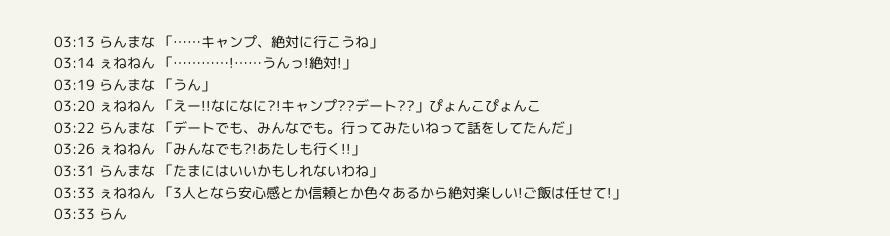03:13 らんまな 「……キャンプ、絶対に行こうね」
03:14 ぇねねん 「…………!……うんっ!絶対!」
03:19 らんまな 「うん」
03:20 ぇねねん 「えー!!なになに?!キャンプ??デート??」ぴょんこぴょんこ
03:22 らんまな 「デートでも、みんなでも。行ってみたいねって話をしてたんだ」
03:26 ぇねねん 「みんなでも?!あたしも行く!!」
03:31 らんまな 「たまにはいいかもしれないわね」
03:33 ぇねねん 「3人となら安心感とか信頼とか色々あるから絶対楽しい!ご飯は任せて!」
03:33 らん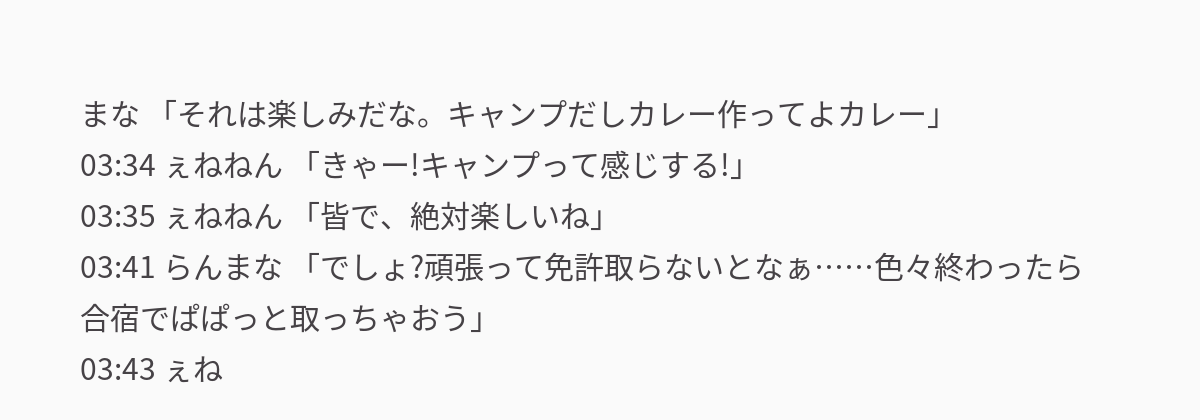まな 「それは楽しみだな。キャンプだしカレー作ってよカレー」
03:34 ぇねねん 「きゃー!キャンプって感じする!」
03:35 ぇねねん 「皆で、絶対楽しいね」
03:41 らんまな 「でしょ?頑張って免許取らないとなぁ……色々終わったら合宿でぱぱっと取っちゃおう」
03:43 ぇね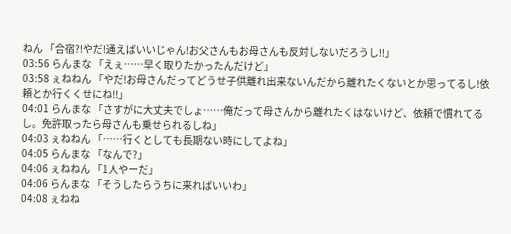ねん 「合宿?!やだ!通えばいいじゃん!お父さんもお母さんも反対しないだろうし!!」
03:56 らんまな 「えぇ……早く取りたかったんだけど」
03:58 ぇねねん 「やだ!お母さんだってどうせ子供離れ出来ないんだから離れたくないとか思ってるし!依頼とか行くくせにね!!」
04:01 らんまな 「さすがに大丈夫でしょ……俺だって母さんから離れたくはないけど、依頼で慣れてるし。免許取ったら母さんも乗せられるしね」
04:03 ぇねねん 「……行くとしても長期ない時にしてよね」
04:05 らんまな 「なんで?」
04:06 ぇねねん 「1人やーだ」
04:06 らんまな 「そうしたらうちに来ればいいわ」
04:08 ぇねね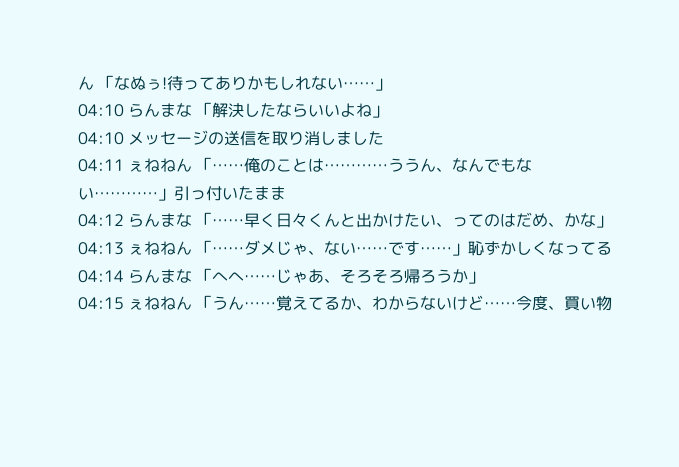ん 「なぬぅ!待ってありかもしれない……」
04:10 らんまな 「解決したならいいよね」
04:10 メッセージの送信を取り消しました
04:11 ぇねねん 「……俺のことは…………ううん、なんでもない…………」引っ付いたまま
04:12 らんまな 「……早く日々くんと出かけたい、ってのはだめ、かな」
04:13 ぇねねん 「……ダメじゃ、ない……です……」恥ずかしくなってる
04:14 らんまな 「へへ……じゃあ、そろそろ帰ろうか」
04:15 ぇねねん 「うん……覚えてるか、わからないけど……今度、買い物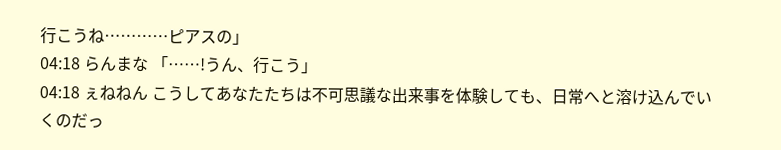行こうね…………ピアスの」
04:18 らんまな 「……!うん、行こう」
04:18 ぇねねん こうしてあなたたちは不可思議な出来事を体験しても、日常へと溶け込んでいくのだっ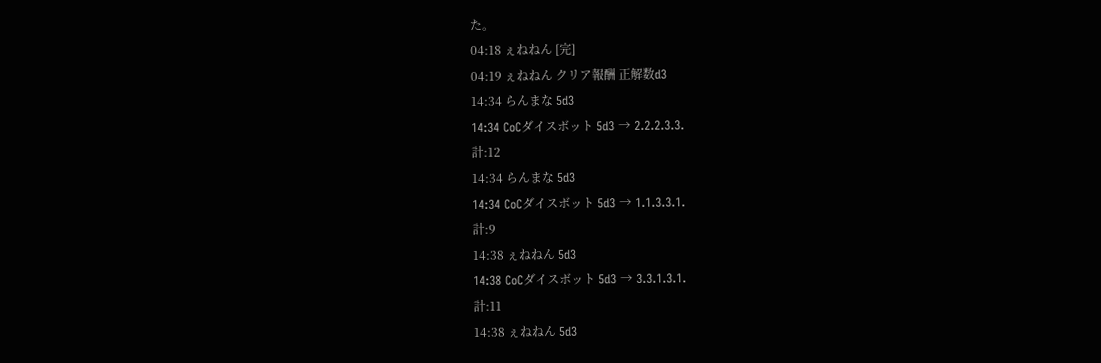た。
04:18 ぇねねん [完]
04:19 ぇねねん クリア報酬 正解数d3
14:34 らんまな 5d3
14:34 CoCダイスボット 5d3 → 2.2.2.3.3.
計:12
14:34 らんまな 5d3
14:34 CoCダイスボット 5d3 → 1.1.3.3.1.
計:9
14:38 ぇねねん 5d3
14:38 CoCダイスボット 5d3 → 3.3.1.3.1.
計:11
14:38 ぇねねん 5d3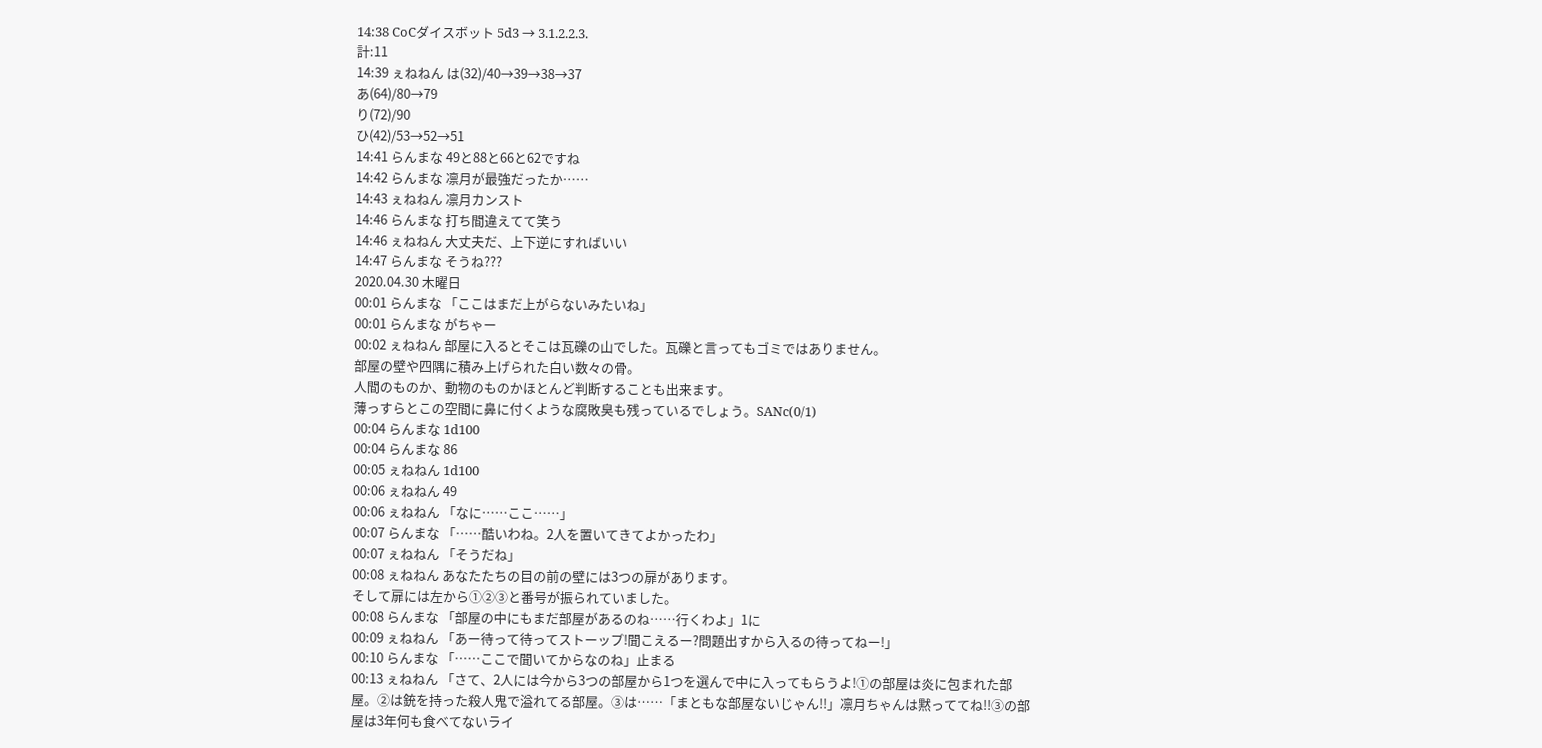14:38 CoCダイスボット 5d3 → 3.1.2.2.3.
計:11
14:39 ぇねねん は(32)/40→39→38→37
あ(64)/80→79
り(72)/90
ひ(42)/53→52→51
14:41 らんまな 49と88と66と62ですね
14:42 らんまな 凛月が最強だったか……
14:43 ぇねねん 凛月カンスト
14:46 らんまな 打ち間違えてて笑う
14:46 ぇねねん 大丈夫だ、上下逆にすればいい
14:47 らんまな そうね???
2020.04.30 木曜日
00:01 らんまな 「ここはまだ上がらないみたいね」
00:01 らんまな がちゃー
00:02 ぇねねん 部屋に入るとそこは瓦礫の山でした。瓦礫と言ってもゴミではありません。
部屋の壁や四隅に積み上げられた白い数々の骨。
人間のものか、動物のものかほとんど判断することも出来ます。
薄っすらとこの空間に鼻に付くような腐敗臭も残っているでしょう。SANc(0/1)
00:04 らんまな 1d100
00:04 らんまな 86
00:05 ぇねねん 1d100
00:06 ぇねねん 49
00:06 ぇねねん 「なに……ここ……」
00:07 らんまな 「……酷いわね。2人を置いてきてよかったわ」
00:07 ぇねねん 「そうだね」
00:08 ぇねねん あなたたちの目の前の壁には3つの扉があります。
そして扉には左から①②③と番号が振られていました。
00:08 らんまな 「部屋の中にもまだ部屋があるのね……行くわよ」1に
00:09 ぇねねん 「あー待って待ってストーップ!聞こえるー?問題出すから入るの待ってねー!」
00:10 らんまな 「……ここで聞いてからなのね」止まる
00:13 ぇねねん 「さて、2人には今から3つの部屋から1つを選んで中に入ってもらうよ!①の部屋は炎に包まれた部屋。②は銃を持った殺人鬼で溢れてる部屋。③は……「まともな部屋ないじゃん!!」凛月ちゃんは黙っててね!!③の部屋は3年何も食べてないライ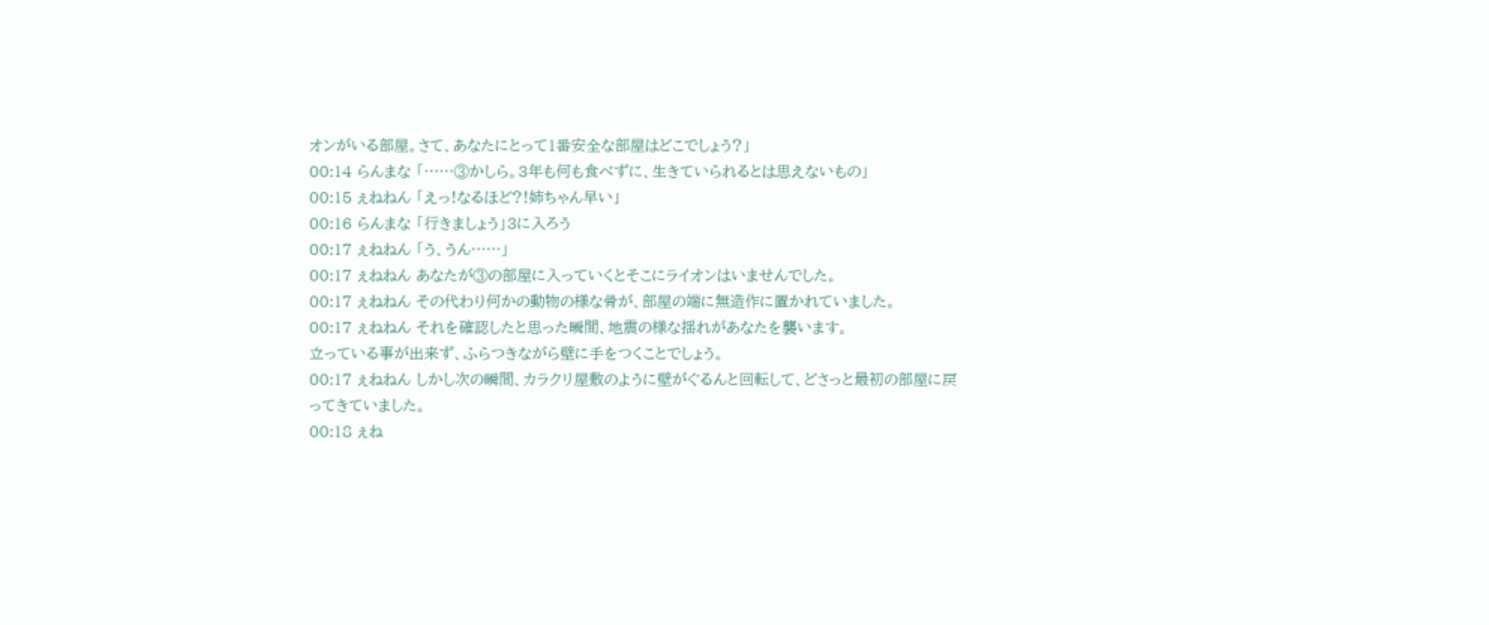オンがいる部屋。さて、あなたにとって1番安全な部屋はどこでしょう?」
00:14 らんまな 「……③かしら。3年も何も食べずに、生きていられるとは思えないもの」
00:15 ぇねねん 「えっ!なるほど?!姉ちゃん早い」
00:16 らんまな 「行きましょう」3に入ろう
00:17 ぇねねん 「う、うん……」
00:17 ぇねねん あなたが③の部屋に入っていくとそこにライオンはいませんでした。
00:17 ぇねねん その代わり何かの動物の様な骨が、部屋の端に無造作に置かれていました。
00:17 ぇねねん それを確認したと思った瞬間、地震の様な揺れがあなたを襲います。
立っている事が出来ず、ふらつきながら壁に手をつくことでしょう。
00:17 ぇねねん しかし次の瞬間、カラクリ屋敷のように壁がぐるんと回転して、どさっと最初の部屋に戻ってきていました。
00:18 ぇね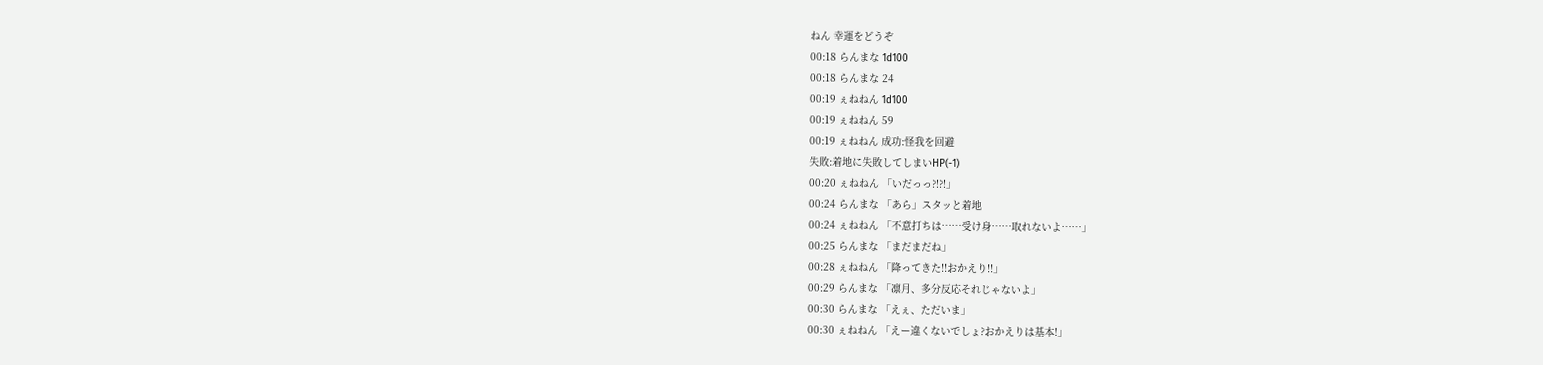ねん 幸運をどうぞ
00:18 らんまな 1d100
00:18 らんまな 24
00:19 ぇねねん 1d100
00:19 ぇねねん 59
00:19 ぇねねん 成功:怪我を回避
失敗:着地に失敗してしまいHP(-1)
00:20 ぇねねん 「いだっっ?!?!」
00:24 らんまな 「あら」スタッと着地
00:24 ぇねねん 「不意打ちは……受け身……取れないよ……」
00:25 らんまな 「まだまだね」
00:28 ぇねねん 「降ってきた!!おかえり!!」
00:29 らんまな 「凛月、多分反応それじゃないよ」
00:30 らんまな 「えぇ、ただいま」
00:30 ぇねねん 「えー違くないでしょ?おかえりは基本!」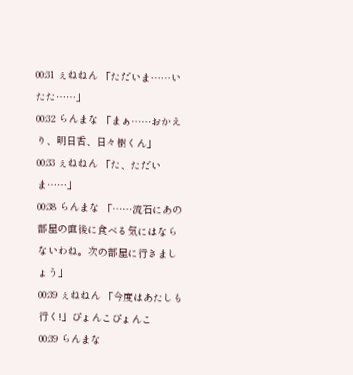00:31 ぇねねん 「ただいま……いたた……」
00:32 らんまな 「まぁ……おかえり、明日香、日々樹くん」
00:33 ぇねねん 「た、ただいま……」
00:38 らんまな 「……流石にあの部屋の直後に食べる気にはならないわね。次の部屋に行きましょう」
00:39 ぇねねん 「今度はあたしも行く!」ぴょんこぴょんこ
00:39 らんまな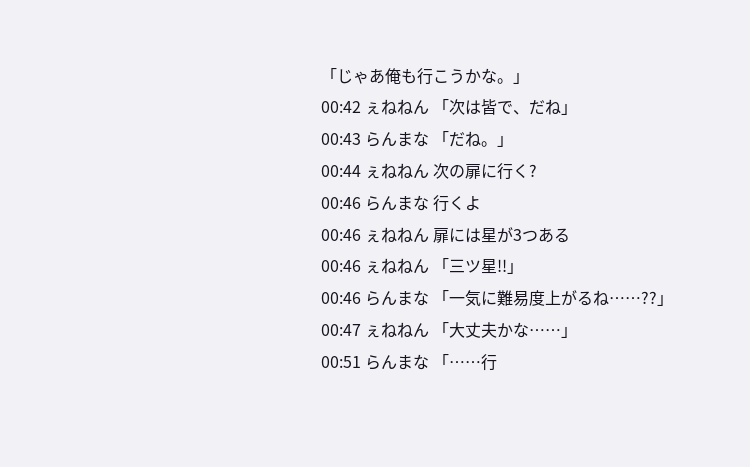「じゃあ俺も行こうかな。」
00:42 ぇねねん 「次は皆で、だね」
00:43 らんまな 「だね。」
00:44 ぇねねん 次の扉に行く?
00:46 らんまな 行くよ
00:46 ぇねねん 扉には星が3つある
00:46 ぇねねん 「三ツ星!!」
00:46 らんまな 「一気に難易度上がるね……??」
00:47 ぇねねん 「大丈夫かな……」
00:51 らんまな 「……行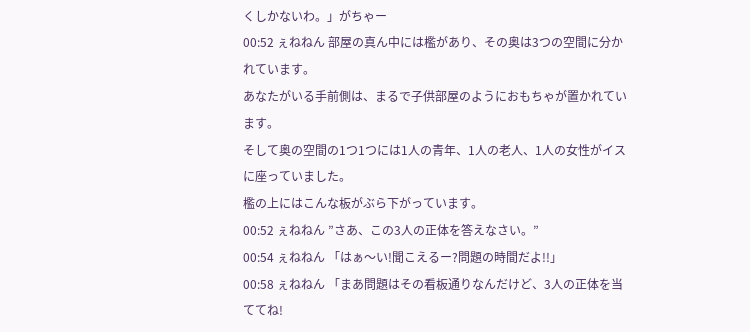くしかないわ。」がちゃー
00:52 ぇねねん 部屋の真ん中には檻があり、その奥は3つの空間に分かれています。
あなたがいる手前側は、まるで子供部屋のようにおもちゃが置かれています。
そして奥の空間の1つ1つには1人の青年、1人の老人、1人の女性がイスに座っていました。
檻の上にはこんな板がぶら下がっています。
00:52 ぇねねん ”さあ、この3人の正体を答えなさい。”
00:54 ぇねねん 「はぁ〜い!聞こえるー?問題の時間だよ!!」
00:58 ぇねねん 「まあ問題はその看板通りなんだけど、3人の正体を当ててね!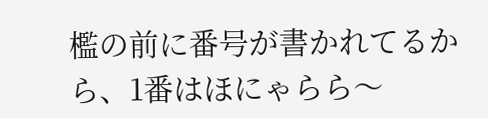檻の前に番号が書かれてるから、1番はほにゃらら〜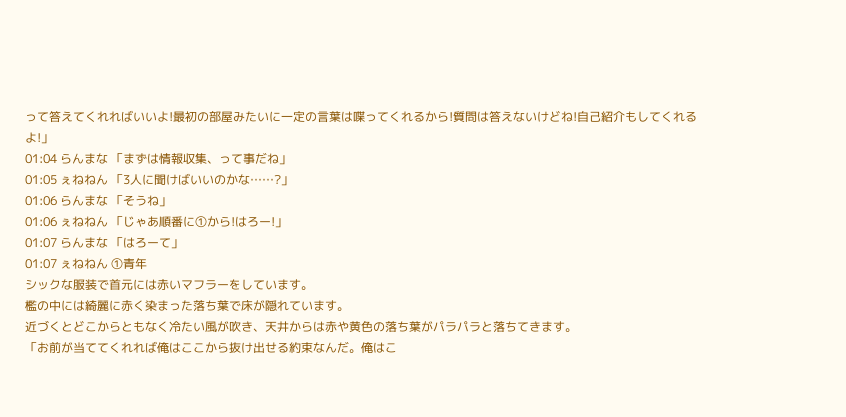って答えてくれればいいよ!最初の部屋みたいに一定の言葉は喋ってくれるから!質問は答えないけどね!自己紹介もしてくれるよ!」
01:04 らんまな 「まずは情報収集、って事だね」
01:05 ぇねねん 「3人に聞けばいいのかな……?」
01:06 らんまな 「そうね」
01:06 ぇねねん 「じゃあ順番に①から!はろー!」
01:07 らんまな 「はろーて」
01:07 ぇねねん ①青年
シックな服装で首元には赤いマフラーをしています。
檻の中には綺麗に赤く染まった落ち葉で床が隠れています。
近づくとどこからともなく冷たい風が吹き、天井からは赤や黄色の落ち葉がパラパラと落ちてきます。
「お前が当ててくれれば俺はここから抜け出せる約束なんだ。俺はこ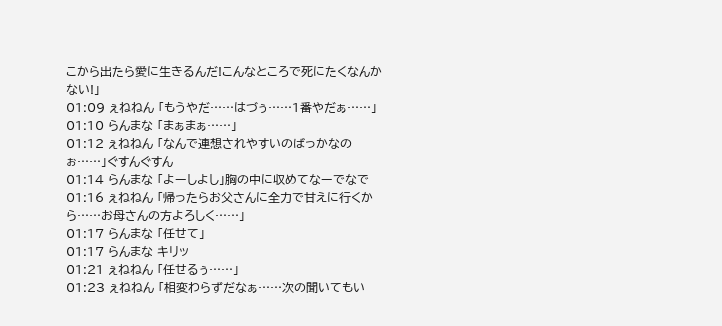こから出たら愛に生きるんだ!こんなところで死にたくなんかない!」
01:09 ぇねねん 「もうやだ……はづぅ……1番やだぁ……」
01:10 らんまな 「まぁまぁ……」
01:12 ぇねねん 「なんで連想されやすいのばっかなのぉ……」ぐすんぐすん
01:14 らんまな 「よーしよし」胸の中に収めてなーでなで
01:16 ぇねねん 「帰ったらお父さんに全力で甘えに行くから……お母さんの方よろしく……」
01:17 らんまな 「任せて」
01:17 らんまな キリッ
01:21 ぇねねん 「任せるぅ……」
01:23 ぇねねん 「相変わらずだなぁ……次の聞いてもい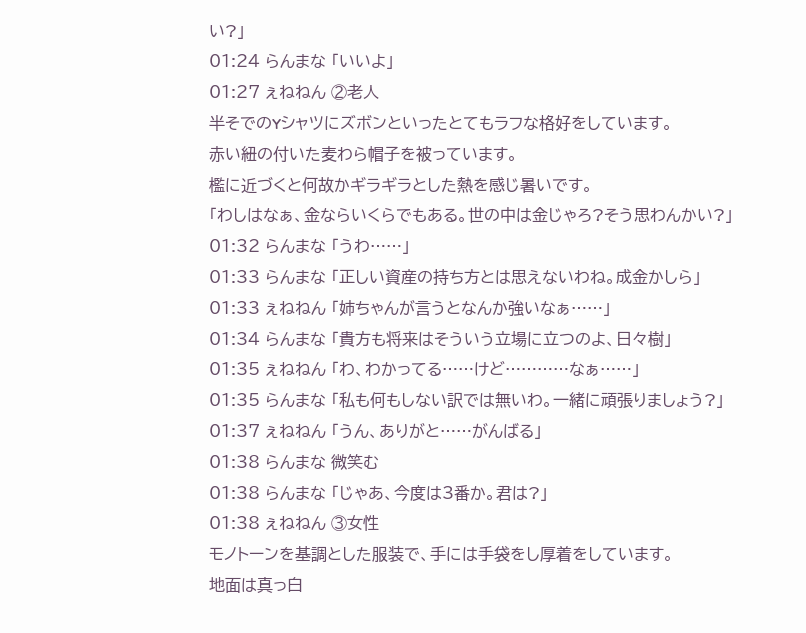い?」
01:24 らんまな 「いいよ」
01:27 ぇねねん ②老人
半そでのYシャツにズボンといったとてもラフな格好をしています。
赤い紐の付いた麦わら帽子を被っています。
檻に近づくと何故かギラギラとした熱を感じ暑いです。
「わしはなぁ、金ならいくらでもある。世の中は金じゃろ?そう思わんかい?」
01:32 らんまな 「うわ……」
01:33 らんまな 「正しい資産の持ち方とは思えないわね。成金かしら」
01:33 ぇねねん 「姉ちゃんが言うとなんか強いなぁ……」
01:34 らんまな 「貴方も将来はそういう立場に立つのよ、日々樹」
01:35 ぇねねん 「わ、わかってる……けど…………なぁ……」
01:35 らんまな 「私も何もしない訳では無いわ。一緒に頑張りましょう?」
01:37 ぇねねん 「うん、ありがと……がんばる」
01:38 らんまな 微笑む
01:38 らんまな 「じゃあ、今度は3番か。君は?」
01:38 ぇねねん ③女性
モノトーンを基調とした服装で、手には手袋をし厚着をしています。
地面は真っ白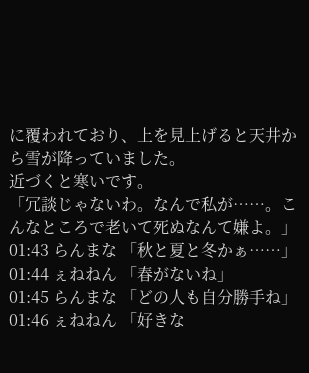に覆われており、上を見上げると天井から雪が降っていました。
近づくと寒いです。
「冗談じゃないわ。なんで私が……。こんなところで老いて死ぬなんて嫌よ。」
01:43 らんまな 「秋と夏と冬かぁ……」
01:44 ぇねねん 「春がないね」
01:45 らんまな 「どの人も自分勝手ね」
01:46 ぇねねん 「好きな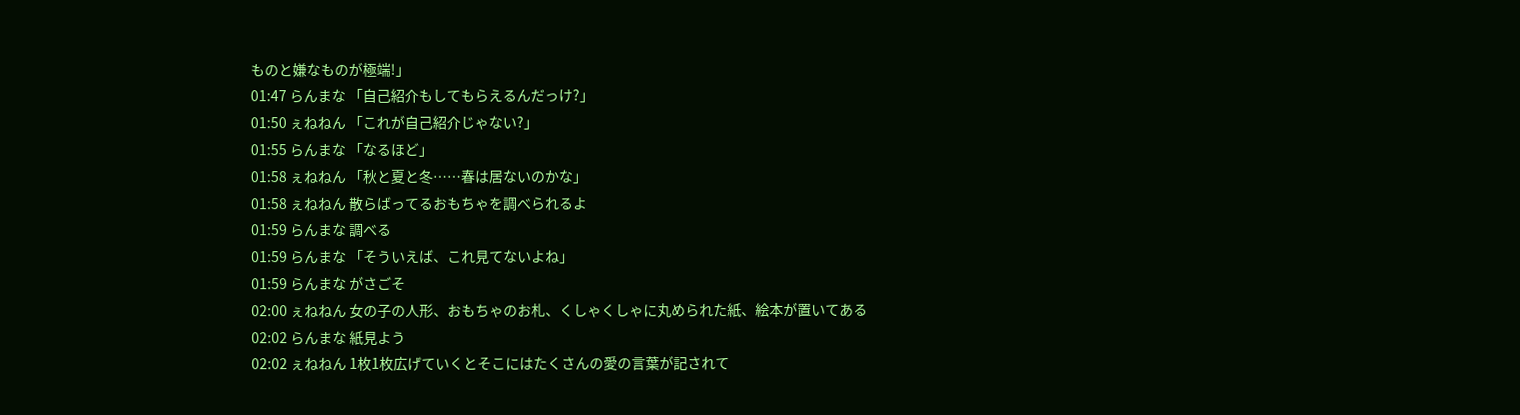ものと嫌なものが極端!」
01:47 らんまな 「自己紹介もしてもらえるんだっけ?」
01:50 ぇねねん 「これが自己紹介じゃない?」
01:55 らんまな 「なるほど」
01:58 ぇねねん 「秋と夏と冬……春は居ないのかな」
01:58 ぇねねん 散らばってるおもちゃを調べられるよ
01:59 らんまな 調べる
01:59 らんまな 「そういえば、これ見てないよね」
01:59 らんまな がさごそ
02:00 ぇねねん 女の子の人形、おもちゃのお札、くしゃくしゃに丸められた紙、絵本が置いてある
02:02 らんまな 紙見よう
02:02 ぇねねん 1枚1枚広げていくとそこにはたくさんの愛の言葉が記されて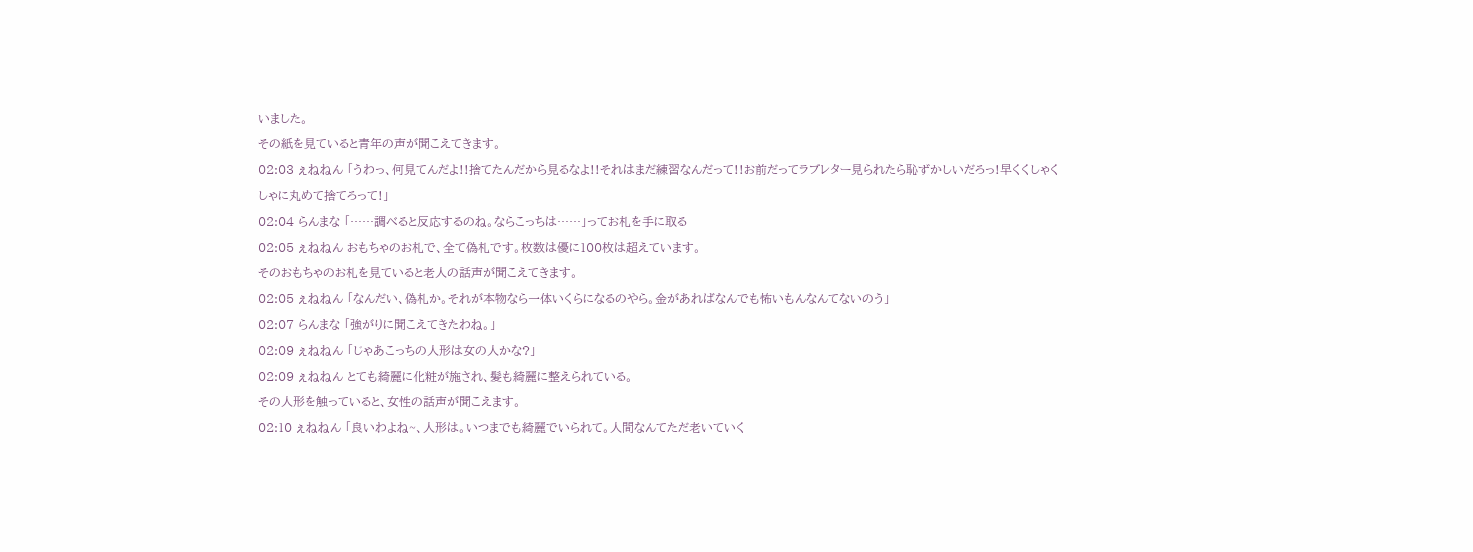いました。
その紙を見ていると青年の声が聞こえてきます。
02:03 ぇねねん 「うわっ、何見てんだよ!!捨てたんだから見るなよ!!それはまだ練習なんだって!!お前だってラブレター見られたら恥ずかしいだろっ!早くくしゃくしゃに丸めて捨てろって!」
02:04 らんまな 「……調べると反応するのね。ならこっちは……」ってお札を手に取る
02:05 ぇねねん おもちゃのお札で、全て偽札です。枚数は優に100枚は超えています。
そのおもちゃのお札を見ていると老人の話声が聞こえてきます。
02:05 ぇねねん 「なんだい、偽札か。それが本物なら一体いくらになるのやら。金があればなんでも怖いもんなんてないのう」
02:07 らんまな 「強がりに聞こえてきたわね。」
02:09 ぇねねん 「じゃあこっちの人形は女の人かな?」
02:09 ぇねねん とても綺麗に化粧が施され、髪も綺麗に整えられている。
その人形を触っていると、女性の話声が聞こえます。
02:10 ぇねねん 「良いわよね~、人形は。いつまでも綺麗でいられて。人間なんてただ老いていく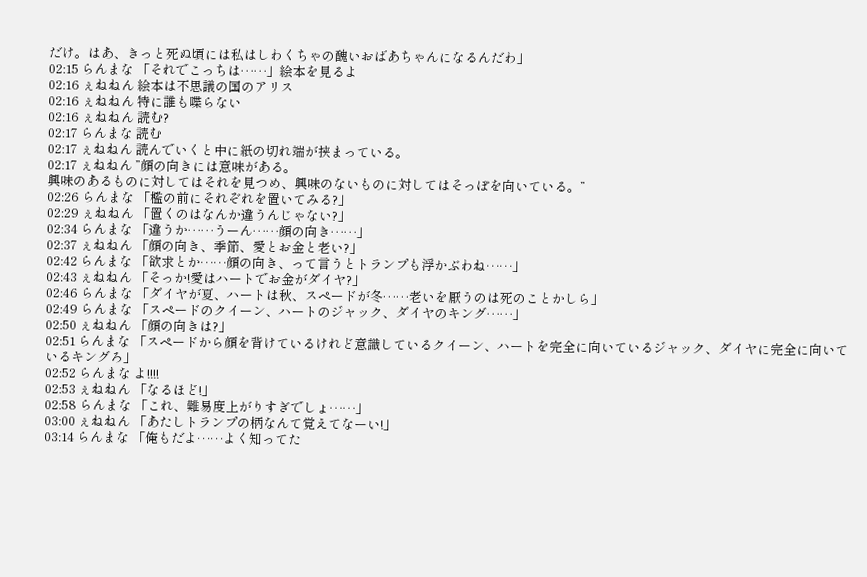だけ。はあ、きっと死ぬ頃には私はしわくちゃの醜いおばあちゃんになるんだわ」
02:15 らんまな 「それでこっちは……」絵本を見るよ
02:16 ぇねねん 絵本は不思議の国のアリス
02:16 ぇねねん 特に誰も喋らない
02:16 ぇねねん 読む?
02:17 らんまな 読む
02:17 ぇねねん 読んでいくと中に紙の切れ端が挟まっている。
02:17 ぇねねん ”顔の向きには意味がある。
興味のあるものに対してはそれを見つめ、興味のないものに対してはそっぽを向いている。”
02:26 らんまな 「檻の前にそれぞれを置いてみる?」
02:29 ぇねねん 「置くのはなんか違うんじゃない?」
02:34 らんまな 「違うか……うーん……顔の向き……」
02:37 ぇねねん 「顔の向き、季節、愛とお金と老い?」
02:42 らんまな 「欲求とか……顔の向き、って言うとトランプも浮かぶわね……」
02:43 ぇねねん 「そっか!愛はハートでお金がダイヤ?」
02:46 らんまな 「ダイヤが夏、ハートは秋、スペードが冬……老いを厭うのは死のことかしら」
02:49 らんまな 「スペードのクイーン、ハートのジャック、ダイヤのキング……」
02:50 ぇねねん 「顔の向きは?」
02:51 らんまな 「スペードから顔を背けているけれど意識しているクイーン、ハートを完全に向いているジャック、ダイヤに完全に向いているキングろ」
02:52 らんまな よ!!!!
02:53 ぇねねん 「なるほど!」
02:58 らんまな 「これ、難易度上がりすぎでしょ……」
03:00 ぇねねん 「あたしトランプの柄なんて覚えてなーい!」
03:14 らんまな 「俺もだよ……よく知ってた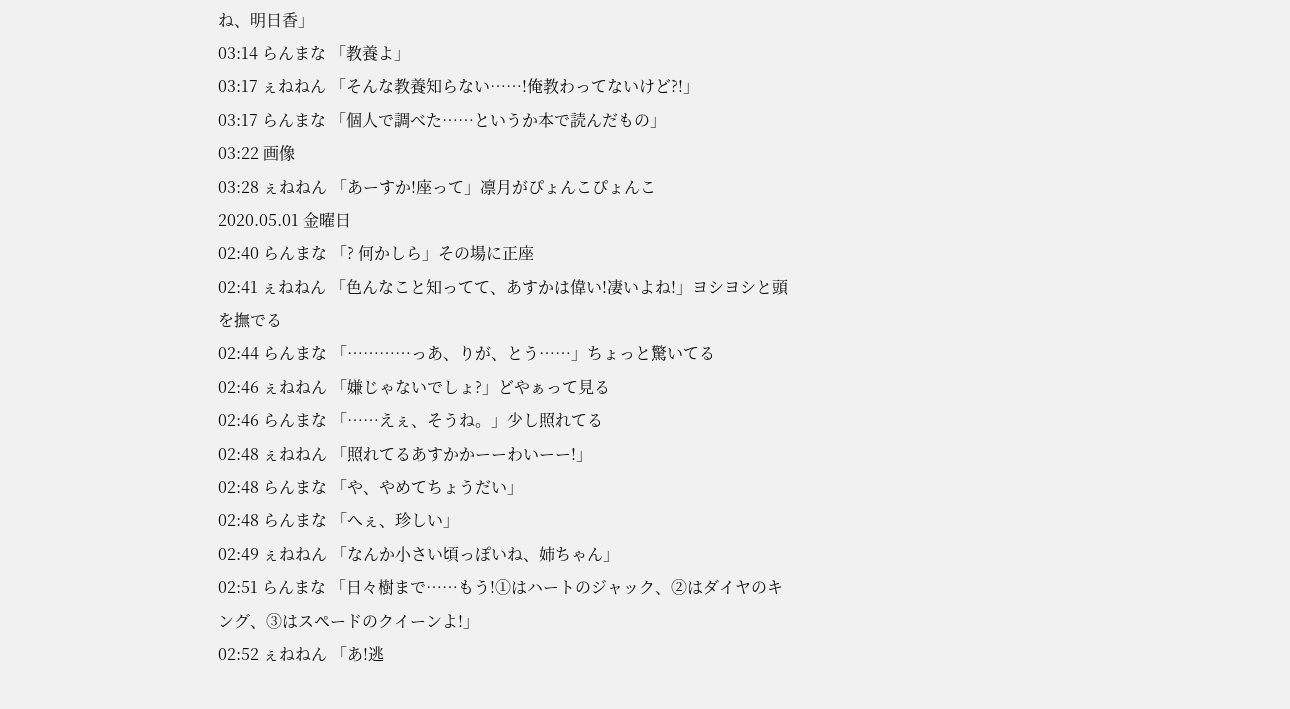ね、明日香」
03:14 らんまな 「教養よ」
03:17 ぇねねん 「そんな教養知らない……!俺教わってないけど?!」
03:17 らんまな 「個人で調べた……というか本で読んだもの」
03:22 画像
03:28 ぇねねん 「あーすか!座って」凛月がぴょんこぴょんこ
2020.05.01 金曜日
02:40 らんまな 「? 何かしら」その場に正座
02:41 ぇねねん 「色んなこと知ってて、あすかは偉い!凄いよね!」ヨシヨシと頭を撫でる
02:44 らんまな 「…………っあ、りが、とう……」ちょっと驚いてる
02:46 ぇねねん 「嫌じゃないでしょ?」どやぁって見る
02:46 らんまな 「……えぇ、そうね。」少し照れてる
02:48 ぇねねん 「照れてるあすかかーーわいーー!」
02:48 らんまな 「や、やめてちょうだい」
02:48 らんまな 「へぇ、珍しい」
02:49 ぇねねん 「なんか小さい頃っぽいね、姉ちゃん」
02:51 らんまな 「日々樹まで……もう!①はハートのジャック、②はダイヤのキング、③はスペードのクイーンよ!」
02:52 ぇねねん 「あ!逃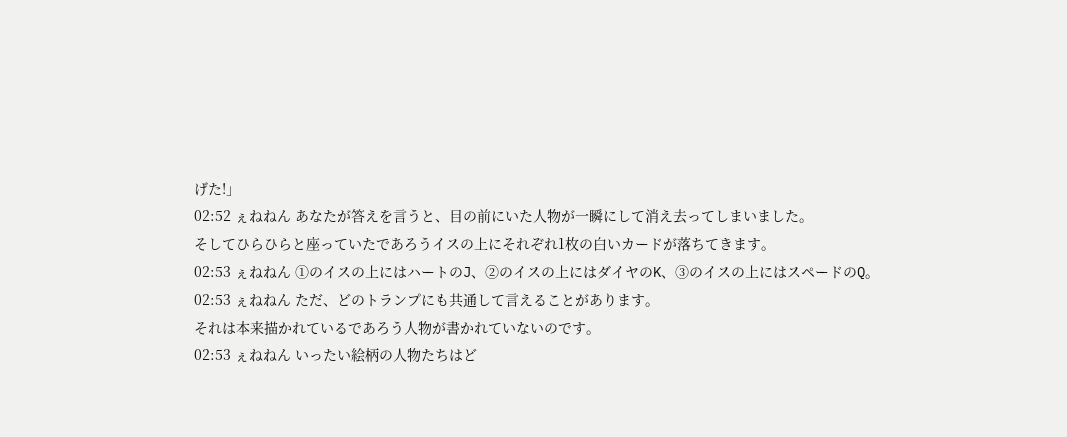げた!」
02:52 ぇねねん あなたが答えを言うと、目の前にいた人物が一瞬にして消え去ってしまいました。
そしてひらひらと座っていたであろうイスの上にそれぞれ1枚の白いカードが落ちてきます。
02:53 ぇねねん ①のイスの上にはハートのJ、②のイスの上にはダイヤのK、③のイスの上にはスペードのQ。
02:53 ぇねねん ただ、どのトランプにも共通して言えることがあります。
それは本来描かれているであろう人物が書かれていないのです。
02:53 ぇねねん いったい絵柄の人物たちはど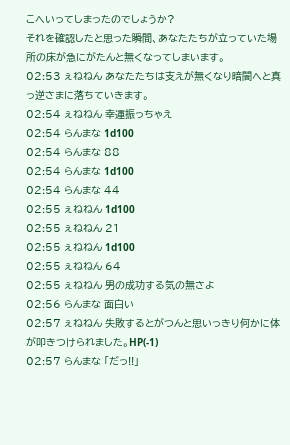こへいってしまったのでしょうか?
それを確認したと思った瞬間、あなたたちが立っていた場所の床が急にがたんと無くなってしまいます。
02:53 ぇねねん あなたたちは支えが無くなり暗闇へと真っ逆さまに落ちていきます。
02:54 ぇねねん 幸運振っちゃえ
02:54 らんまな 1d100
02:54 らんまな 88
02:54 らんまな 1d100
02:54 らんまな 44
02:55 ぇねねん 1d100
02:55 ぇねねん 21
02:55 ぇねねん 1d100
02:55 ぇねねん 64
02:55 ぇねねん 男の成功する気の無さよ
02:56 らんまな 面白い
02:57 ぇねねん 失敗するとがつんと思いっきり何かに体が叩きつけられました。HP(-1)
02:57 らんまな 「だっ!!」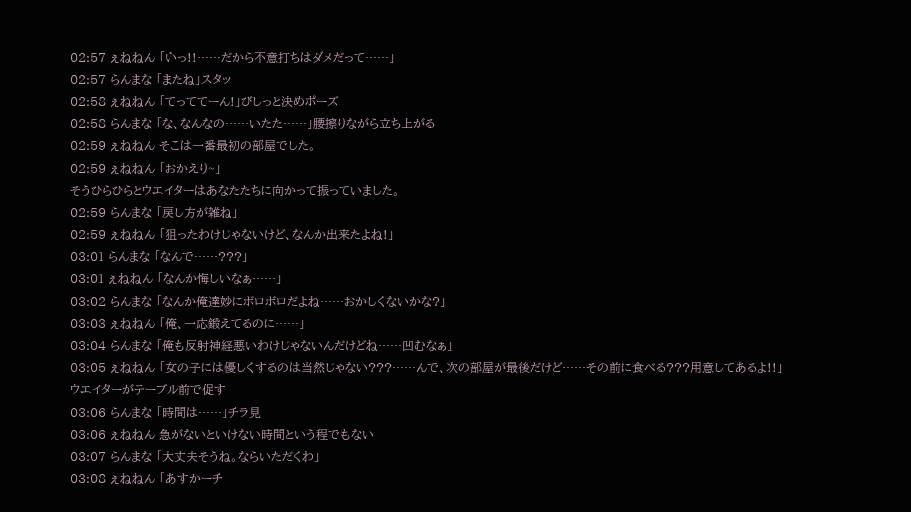02:57 ぇねねん 「い゙っ!!……だから不意打ちはダメだって……」
02:57 らんまな 「またね」スタッ
02:58 ぇねねん 「てっててーん!」びしっと決めポーズ
02:58 らんまな 「な、なんなの……いたた……」腰擦りながら立ち上がる
02:59 ぇねねん そこは一番最初の部屋でした。
02:59 ぇねねん 「おかえり~」
そうひらひらとウエイターはあなたたちに向かって振っていました。
02:59 らんまな 「戻し方が雑ね」
02:59 ぇねねん 「狙ったわけじゃないけど、なんか出来たよね!」
03:01 らんまな 「なんで……???」
03:01 ぇねねん 「なんか悔しいなぁ……」
03:02 らんまな 「なんか俺達妙にボロボロだよね……おかしくないかな?」
03:03 ぇねねん 「俺、一応鍛えてるのに……」
03:04 らんまな 「俺も反射神経悪いわけじゃないんだけどね……凹むなぁ」
03:05 ぇねねん 「女の子には優しくするのは当然じゃない???……んで、次の部屋が最後だけど……その前に食べる???用意してあるよ!!」ウエイターがテーブル前で促す
03:06 らんまな 「時間は……」チラ見
03:06 ぇねねん 急がないといけない時間という程でもない
03:07 らんまな 「大丈夫そうね。ならいただくわ」
03:08 ぇねねん 「あすかーチ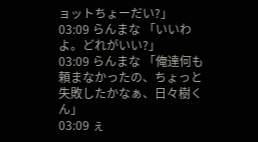ョットちょーだい?」
03:09 らんまな 「いいわよ。どれがいい?」
03:09 らんまな 「俺達何も頼まなかったの、ちょっと失敗したかなぁ、日々樹くん」
03:09 ぇ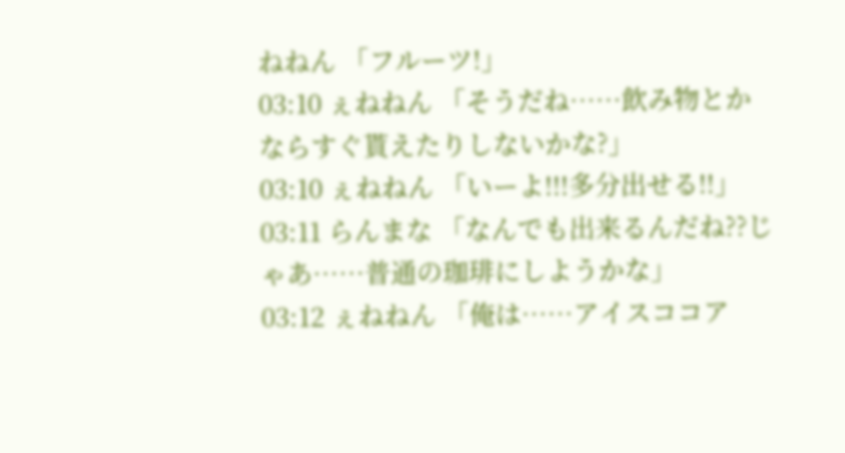ねねん 「フルーツ!」
03:10 ぇねねん 「そうだね……飲み物とかならすぐ貰えたりしないかな?」
03:10 ぇねねん 「いーよ!!!多分出せる!!」
03:11 らんまな 「なんでも出来るんだね??じゃあ……普通の珈琲にしようかな」
03:12 ぇねねん 「俺は……アイスココア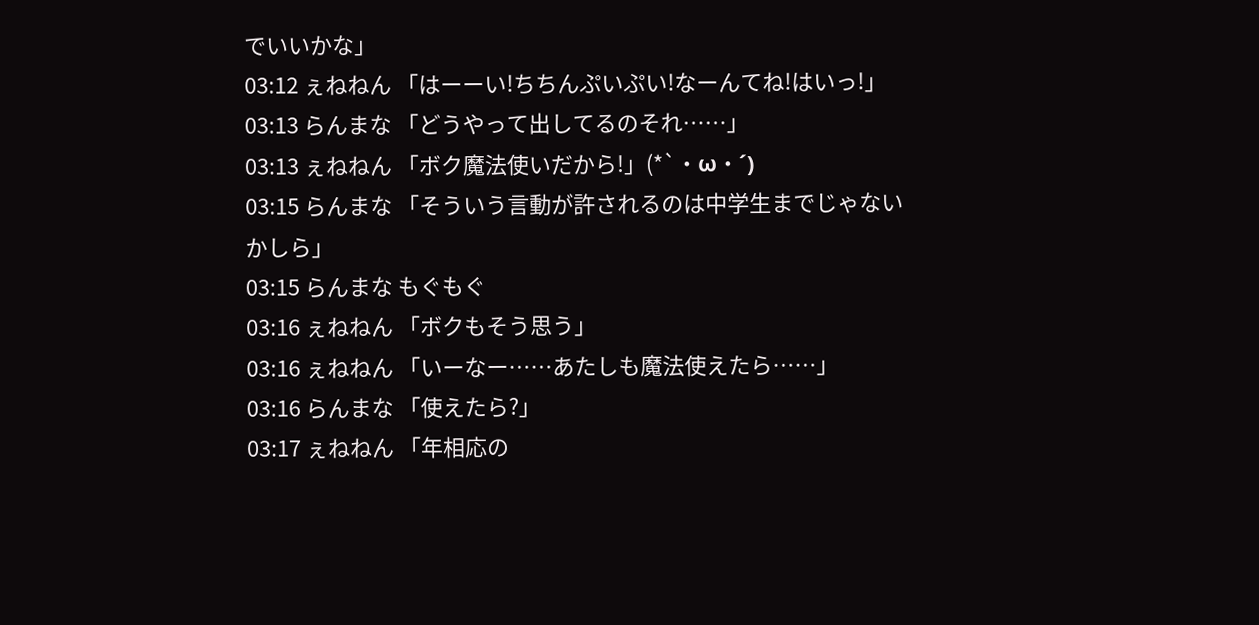でいいかな」
03:12 ぇねねん 「はーーい!ちちんぷいぷい!なーんてね!はいっ!」
03:13 らんまな 「どうやって出してるのそれ……」
03:13 ぇねねん 「ボク魔法使いだから!」(*`・ω・´)
03:15 らんまな 「そういう言動が許されるのは中学生までじゃないかしら」
03:15 らんまな もぐもぐ
03:16 ぇねねん 「ボクもそう思う」
03:16 ぇねねん 「いーなー……あたしも魔法使えたら……」
03:16 らんまな 「使えたら?」
03:17 ぇねねん 「年相応の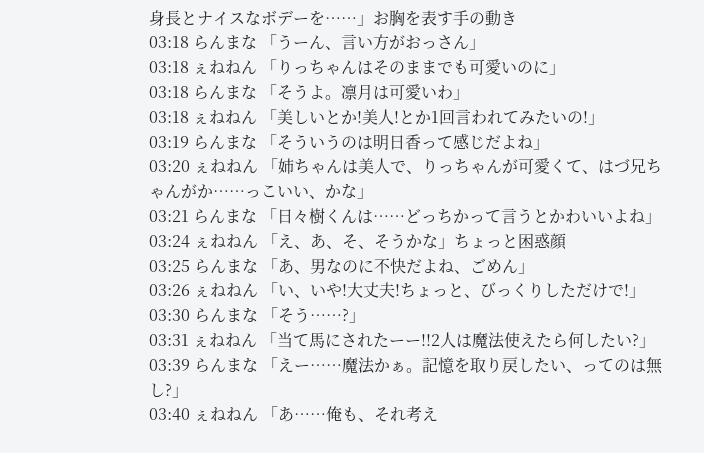身長とナイスなボデーを……」お胸を表す手の動き
03:18 らんまな 「うーん、言い方がおっさん」
03:18 ぇねねん 「りっちゃんはそのままでも可愛いのに」
03:18 らんまな 「そうよ。凛月は可愛いわ」
03:18 ぇねねん 「美しいとか!美人!とか1回言われてみたいの!」
03:19 らんまな 「そういうのは明日香って感じだよね」
03:20 ぇねねん 「姉ちゃんは美人で、りっちゃんが可愛くて、はづ兄ちゃんがか……っこいい、かな」
03:21 らんまな 「日々樹くんは……どっちかって言うとかわいいよね」
03:24 ぇねねん 「え、あ、そ、そうかな」ちょっと困惑顔
03:25 らんまな 「あ、男なのに不快だよね、ごめん」
03:26 ぇねねん 「い、いや!大丈夫!ちょっと、びっくりしただけで!」
03:30 らんまな 「そう……?」
03:31 ぇねねん 「当て馬にされたーー!!2人は魔法使えたら何したい?」
03:39 らんまな 「えー……魔法かぁ。記憶を取り戻したい、ってのは無し?」
03:40 ぇねねん 「あ……俺も、それ考え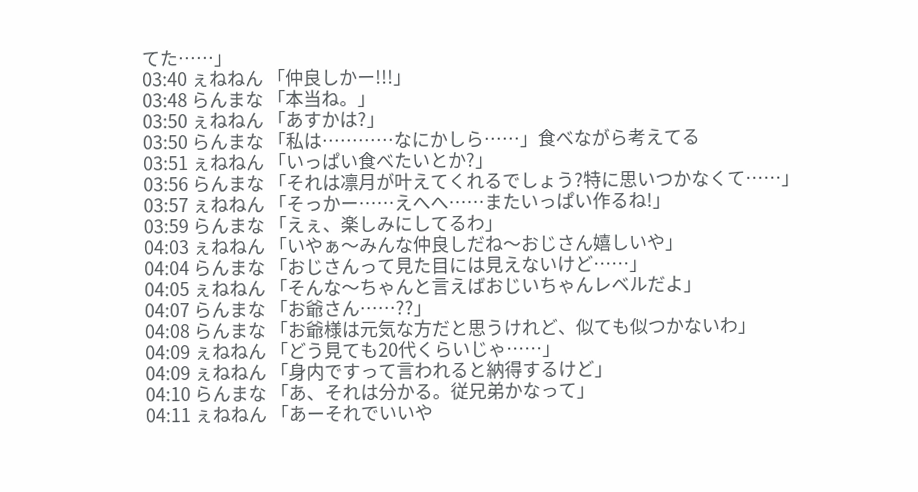てた……」
03:40 ぇねねん 「仲良しかー!!!」
03:48 らんまな 「本当ね。」
03:50 ぇねねん 「あすかは?」
03:50 らんまな 「私は…………なにかしら……」食べながら考えてる
03:51 ぇねねん 「いっぱい食べたいとか?」
03:56 らんまな 「それは凛月が叶えてくれるでしょう?特に思いつかなくて……」
03:57 ぇねねん 「そっかー……えへへ……またいっぱい作るね!」
03:59 らんまな 「えぇ、楽しみにしてるわ」
04:03 ぇねねん 「いやぁ〜みんな仲良しだね〜おじさん嬉しいや」
04:04 らんまな 「おじさんって見た目には見えないけど……」
04:05 ぇねねん 「そんな〜ちゃんと言えばおじいちゃんレベルだよ」
04:07 らんまな 「お爺さん……??」
04:08 らんまな 「お爺様は元気な方だと思うけれど、似ても似つかないわ」
04:09 ぇねねん 「どう見ても20代くらいじゃ……」
04:09 ぇねねん 「身内ですって言われると納得するけど」
04:10 らんまな 「あ、それは分かる。従兄弟かなって」
04:11 ぇねねん 「あーそれでいいや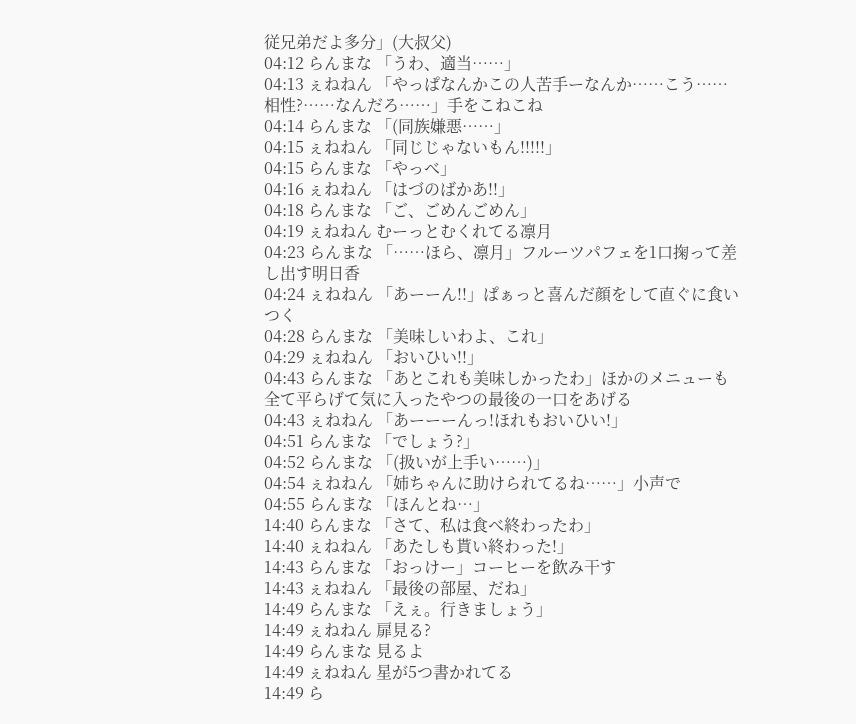従兄弟だよ多分」(大叔父)
04:12 らんまな 「うわ、適当……」
04:13 ぇねねん 「やっぱなんかこの人苦手ーなんか……こう……相性?……なんだろ……」手をこねこね
04:14 らんまな 「(同族嫌悪……」
04:15 ぇねねん 「同じじゃないもん!!!!!」
04:15 らんまな 「やっべ」
04:16 ぇねねん 「はづのばかあ!!」
04:18 らんまな 「ご、ごめんごめん」
04:19 ぇねねん むーっとむくれてる凛月
04:23 らんまな 「……ほら、凛月」フルーツパフェを1口掬って差し出す明日香
04:24 ぇねねん 「あーーん!!」ぱぁっと喜んだ顔をして直ぐに食いつく
04:28 らんまな 「美味しいわよ、これ」
04:29 ぇねねん 「おいひい!!」
04:43 らんまな 「あとこれも美味しかったわ」ほかのメニューも全て平らげて気に入ったやつの最後の一口をあげる
04:43 ぇねねん 「あーーーんっ!ほれもおいひい!」
04:51 らんまな 「でしょう?」
04:52 らんまな 「(扱いが上手い……)」
04:54 ぇねねん 「姉ちゃんに助けられてるね……」小声で
04:55 らんまな 「ほんとね…」
14:40 らんまな 「さて、私は食べ終わったわ」
14:40 ぇねねん 「あたしも貰い終わった!」
14:43 らんまな 「おっけー」コーヒーを飲み干す
14:43 ぇねねん 「最後の部屋、だね」
14:49 らんまな 「えぇ。行きましょう」
14:49 ぇねねん 扉見る?
14:49 らんまな 見るよ
14:49 ぇねねん 星が5つ書かれてる
14:49 ら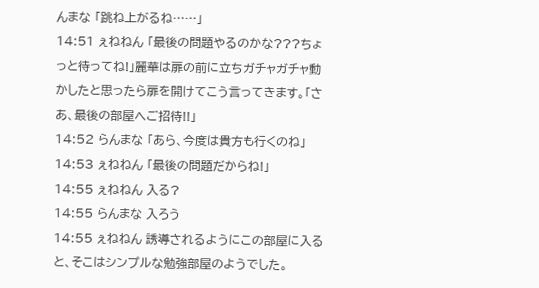んまな 「跳ね上がるね……」
14:51 ぇねねん 「最後の問題やるのかな???ちょっと待ってね!」麗華は扉の前に立ちガチャガチャ動かしたと思ったら扉を開けてこう言ってきます。「さあ、最後の部屋へご招待!!」
14:52 らんまな 「あら、今度は貴方も行くのね」
14:53 ぇねねん 「最後の問題だからね!」
14:55 ぇねねん 入る?
14:55 らんまな 入ろう
14:55 ぇねねん 誘導されるようにこの部屋に入ると、そこはシンプルな勉強部屋のようでした。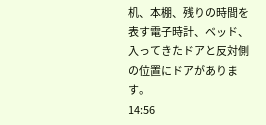机、本棚、残りの時間を表す電子時計、ベッド、入ってきたドアと反対側の位置にドアがあります。
14:56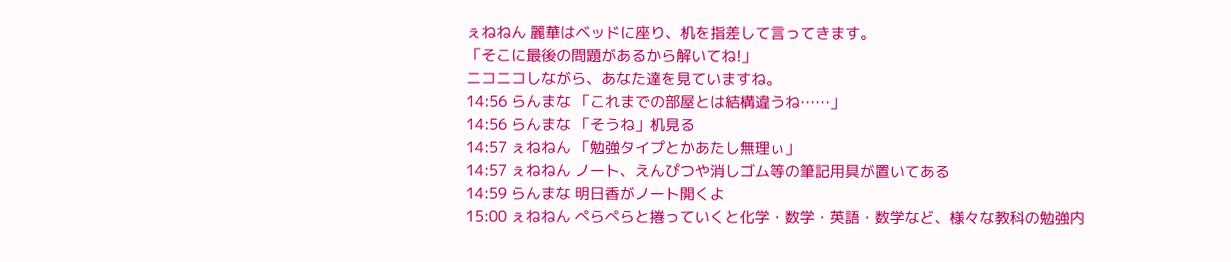ぇねねん 麗華はベッドに座り、机を指差して言ってきます。
「そこに最後の問題があるから解いてね!」
ニコニコしながら、あなた達を見ていますね。
14:56 らんまな 「これまでの部屋とは結構違うね……」
14:56 らんまな 「そうね」机見る
14:57 ぇねねん 「勉強タイプとかあたし無理ぃ」
14:57 ぇねねん ノート、えんぴつや消しゴム等の筆記用具が置いてある
14:59 らんまな 明日香がノート開くよ
15:00 ぇねねん ぺらぺらと捲っていくと化学・数学・英語・数学など、様々な教科の勉強内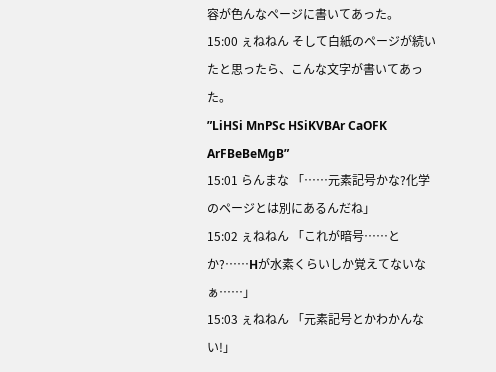容が色んなページに書いてあった。
15:00 ぇねねん そして白紙のページが続いたと思ったら、こんな文字が書いてあった。
”LiHSi MnPSc HSiKVBAr CaOFK ArFBeBeMgB”
15:01 らんまな 「……元素記号かな?化学のページとは別にあるんだね」
15:02 ぇねねん 「これが暗号……とか?……Hが水素くらいしか覚えてないなぁ……」
15:03 ぇねねん 「元素記号とかわかんない!」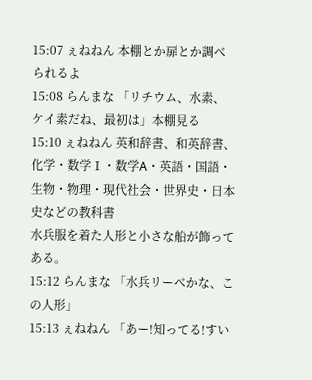15:07 ぇねねん 本棚とか扉とか調べられるよ
15:08 らんまな 「リチウム、水素、ケイ素だね、最初は」本棚見る
15:10 ぇねねん 英和辞書、和英辞書、化学・数学Ⅰ・数学A・英語・国語・生物・物理・現代社会・世界史・日本史などの教科書
水兵服を着た人形と小さな船が飾ってある。
15:12 らんまな 「水兵リーベかな、この人形」
15:13 ぇねねん 「あー!知ってる!すい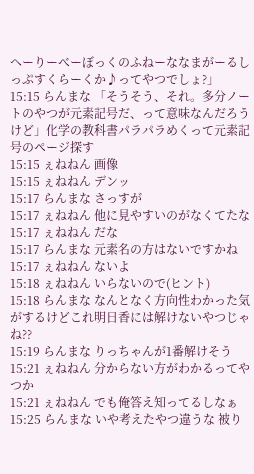へーりーべーぼっくのふねーななまがーるしっぷすくらーくか♪ってやつでしょ?」
15:15 らんまな 「そうそう、それ。多分ノートのやつが元素記号だ、って意味なんだろうけど」化学の教科書パラパラめくって元素記号のページ探す
15:15 ぇねねん 画像
15:15 ぇねねん デンッ
15:17 らんまな さっすが
15:17 ぇねねん 他に見やすいのがなくてたな
15:17 ぇねねん だな
15:17 らんまな 元素名の方はないですかね
15:17 ぇねねん ないよ
15:18 ぇねねん いらないので(ヒント)
15:18 らんまな なんとなく方向性わかった気がするけどこれ明日香には解けないやつじゃね??
15:19 らんまな りっちゃんが1番解けそう
15:21 ぇねねん 分からない方がわかるってやつか
15:21 ぇねねん でも俺答え知ってるしなぁ
15:25 らんまな いや考えたやつ違うな 被り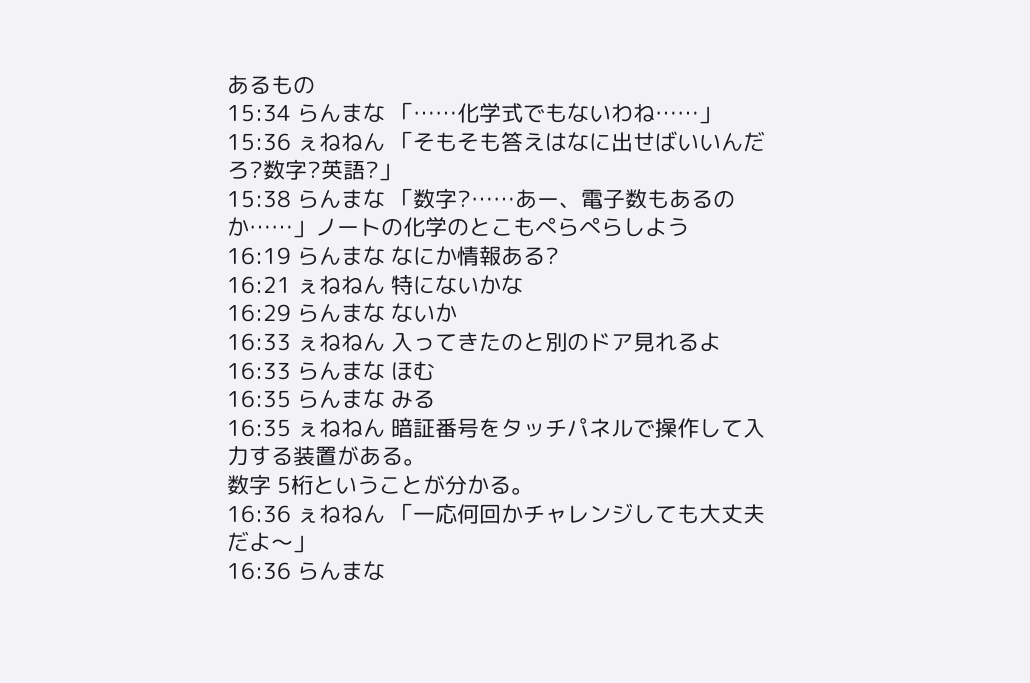あるもの
15:34 らんまな 「……化学式でもないわね……」
15:36 ぇねねん 「そもそも答えはなに出せばいいんだろ?数字?英語?」
15:38 らんまな 「数字?……あー、電子数もあるのか……」ノートの化学のとこもぺらぺらしよう
16:19 らんまな なにか情報ある?
16:21 ぇねねん 特にないかな
16:29 らんまな ないか
16:33 ぇねねん 入ってきたのと別のドア見れるよ
16:33 らんまな ほむ
16:35 らんまな みる
16:35 ぇねねん 暗証番号をタッチパネルで操作して入力する装置がある。
数字 5桁ということが分かる。
16:36 ぇねねん 「一応何回かチャレンジしても大丈夫だよ〜」
16:36 らんまな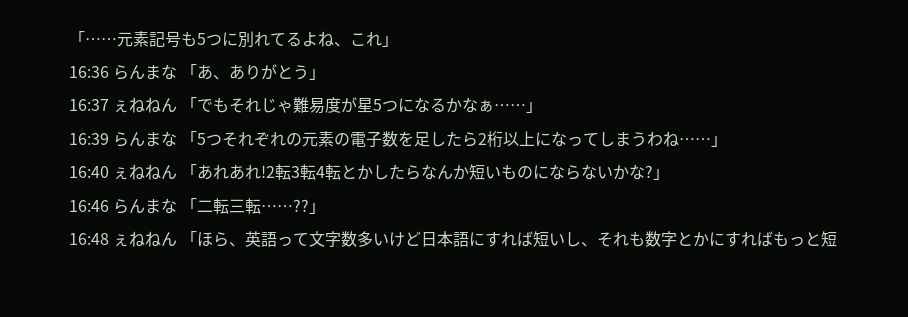「……元素記号も5つに別れてるよね、これ」
16:36 らんまな 「あ、ありがとう」
16:37 ぇねねん 「でもそれじゃ難易度が星5つになるかなぁ……」
16:39 らんまな 「5つそれぞれの元素の電子数を足したら2桁以上になってしまうわね……」
16:40 ぇねねん 「あれあれ!2転3転4転とかしたらなんか短いものにならないかな?」
16:46 らんまな 「二転三転……??」
16:48 ぇねねん 「ほら、英語って文字数多いけど日本語にすれば短いし、それも数字とかにすればもっと短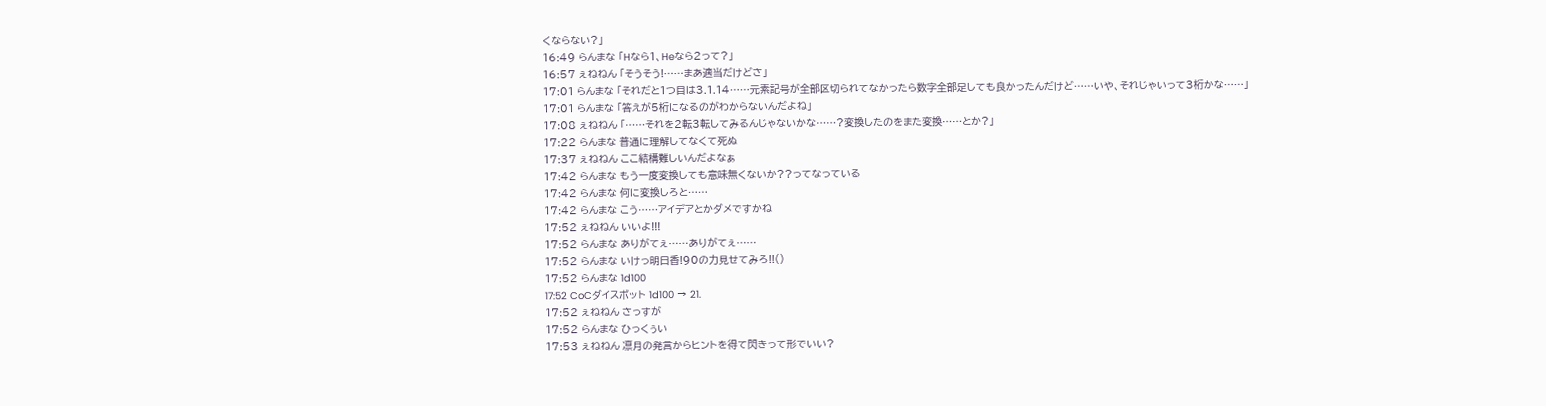くならない?」
16:49 らんまな 「Hなら1、Heなら2って?」
16:57 ぇねねん 「そうそう!……まあ適当だけどさ」
17:01 らんまな 「それだと1つ目は3.1.14……元素記号が全部区切られてなかったら数字全部足しても良かったんだけど……いや、それじゃいって3桁かな……」
17:01 らんまな 「答えが5桁になるのがわからないんだよね」
17:08 ぇねねん 「……それを2転3転してみるんじゃないかな……?変換したのをまた変換……とか?」
17:22 らんまな 普通に理解してなくて死ぬ
17:37 ぇねねん ここ結構難しいんだよなぁ
17:42 らんまな もう一度変換しても意味無くないか??ってなっている
17:42 らんまな 何に変換しろと……
17:42 らんまな こう……アイデアとかダメですかね
17:52 ぇねねん いいよ!!!
17:52 らんまな ありがてぇ……ありがてぇ……
17:52 らんまな いけっ明日香!90の力見せてみろ!!()
17:52 らんまな 1d100
17:52 CoCダイスボット 1d100 → 21.
17:52 ぇねねん さっすが
17:52 らんまな ひっくぅい
17:53 ぇねねん 凛月の発言からヒントを得て閃きって形でいい?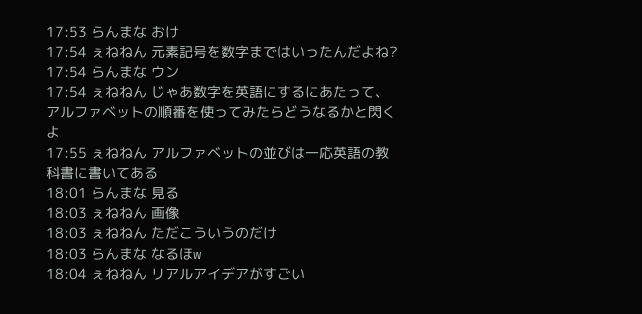17:53 らんまな おけ
17:54 ぇねねん 元素記号を数字まではいったんだよね?
17:54 らんまな ウン
17:54 ぇねねん じゃあ数字を英語にするにあたって、アルファベットの順番を使ってみたらどうなるかと閃くよ
17:55 ぇねねん アルファベットの並びは一応英語の教科書に書いてある
18:01 らんまな 見る
18:03 ぇねねん 画像
18:03 ぇねねん ただこういうのだけ
18:03 らんまな なるほw
18:04 ぇねねん リアルアイデアがすごい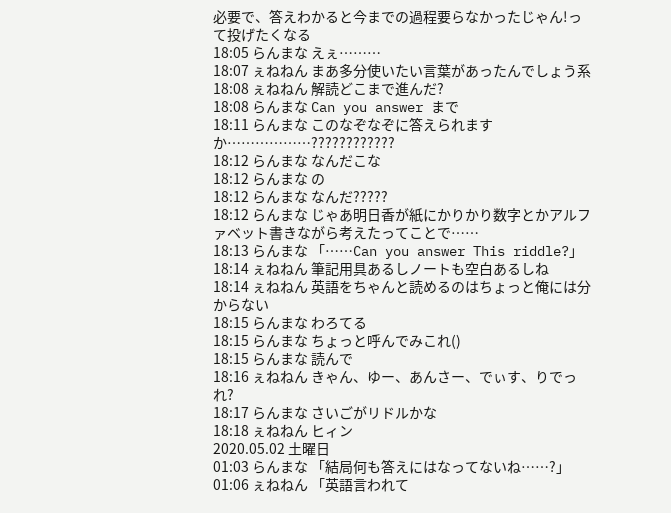必要で、答えわかると今までの過程要らなかったじゃん!って投げたくなる
18:05 らんまな えぇ………
18:07 ぇねねん まあ多分使いたい言葉があったんでしょう系
18:08 ぇねねん 解読どこまで進んだ?
18:08 らんまな Can you answer まで
18:11 らんまな このなぞなぞに答えられますか………………????????????
18:12 らんまな なんだこな
18:12 らんまな の
18:12 らんまな なんだ?????
18:12 らんまな じゃあ明日香が紙にかりかり数字とかアルファベット書きながら考えたってことで……
18:13 らんまな 「……Can you answer This riddle?」
18:14 ぇねねん 筆記用具あるしノートも空白あるしね
18:14 ぇねねん 英語をちゃんと読めるのはちょっと俺には分からない
18:15 らんまな わろてる
18:15 らんまな ちょっと呼んでみこれ()
18:15 らんまな 読んで
18:16 ぇねねん きゃん、ゆー、あんさー、でぃす、りでっれ?
18:17 らんまな さいごがリドルかな
18:18 ぇねねん ヒィン
2020.05.02 土曜日
01:03 らんまな 「結局何も答えにはなってないね……?」
01:06 ぇねねん 「英語言われて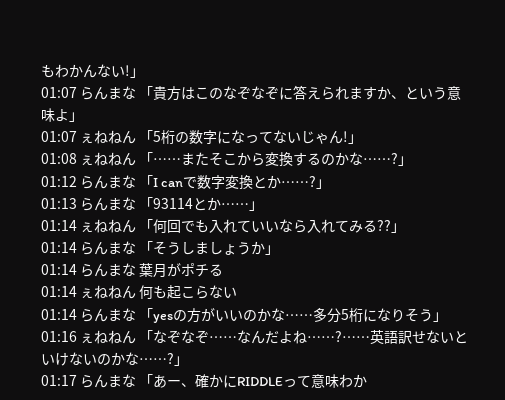もわかんない!」
01:07 らんまな 「貴方はこのなぞなぞに答えられますか、という意味よ」
01:07 ぇねねん 「5桁の数字になってないじゃん!」
01:08 ぇねねん 「……またそこから変換するのかな……?」
01:12 らんまな 「I canで数字変換とか……?」
01:13 らんまな 「93114とか……」
01:14 ぇねねん 「何回でも入れていいなら入れてみる??」
01:14 らんまな 「そうしましょうか」
01:14 らんまな 葉月がポチる
01:14 ぇねねん 何も起こらない
01:14 らんまな 「yesの方がいいのかな……多分5桁になりそう」
01:16 ぇねねん 「なぞなぞ……なんだよね……?……英語訳せないといけないのかな……?」
01:17 らんまな 「あー、確かにRIDDLEって意味わか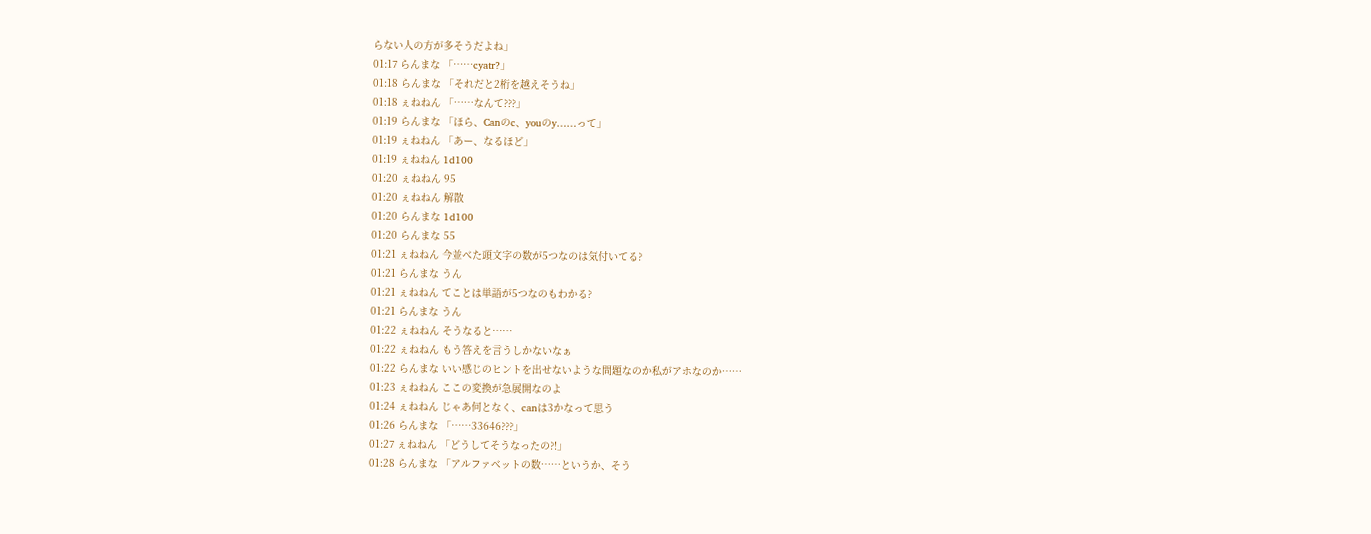らない人の方が多そうだよね」
01:17 らんまな 「……cyatr?」
01:18 らんまな 「それだと2桁を越えそうね」
01:18 ぇねねん 「……なんて???」
01:19 らんまな 「ほら、Canのc、youのy……って」
01:19 ぇねねん 「あー、なるほど」
01:19 ぇねねん 1d100
01:20 ぇねねん 95
01:20 ぇねねん 解散
01:20 らんまな 1d100
01:20 らんまな 55
01:21 ぇねねん 今並べた頭文字の数が5つなのは気付いてる?
01:21 らんまな うん
01:21 ぇねねん てことは単語が5つなのもわかる?
01:21 らんまな うん
01:22 ぇねねん そうなると……
01:22 ぇねねん もう答えを言うしかないなぁ
01:22 らんまな いい感じのヒントを出せないような問題なのか私がアホなのか……
01:23 ぇねねん ここの変換が急展開なのよ
01:24 ぇねねん じゃあ何となく、canは3かなって思う
01:26 らんまな 「……33646???」
01:27 ぇねねん 「どうしてそうなったの?!」
01:28 らんまな 「アルファベットの数……というか、そう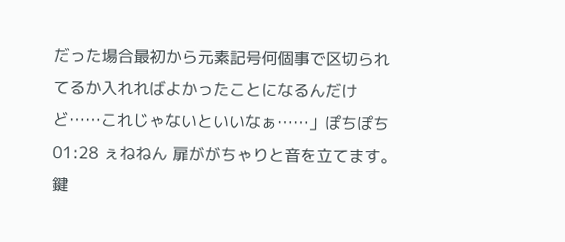だった場合最初から元素記号何個事で区切られてるか入れればよかったことになるんだけど……これじゃないといいなぁ……」ぽちぽち
01:28 ぇねねん 扉ががちゃりと音を立てます。鍵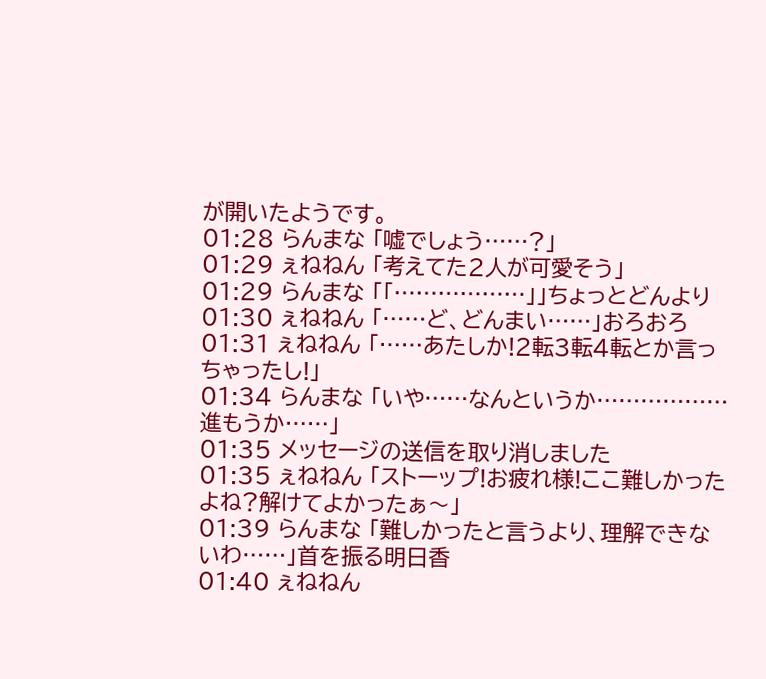が開いたようです。
01:28 らんまな 「嘘でしょう……?」
01:29 ぇねねん 「考えてた2人が可愛そう」
01:29 らんまな 「「………………」」ちょっとどんより
01:30 ぇねねん 「……ど、どんまい……」おろおろ
01:31 ぇねねん 「……あたしか!2転3転4転とか言っちゃったし!」
01:34 らんまな 「いや……なんというか………………進もうか……」
01:35 メッセージの送信を取り消しました
01:35 ぇねねん 「ストーップ!お疲れ様!ここ難しかったよね?解けてよかったぁ〜」
01:39 らんまな 「難しかったと言うより、理解できないわ……」首を振る明日香
01:40 ぇねねん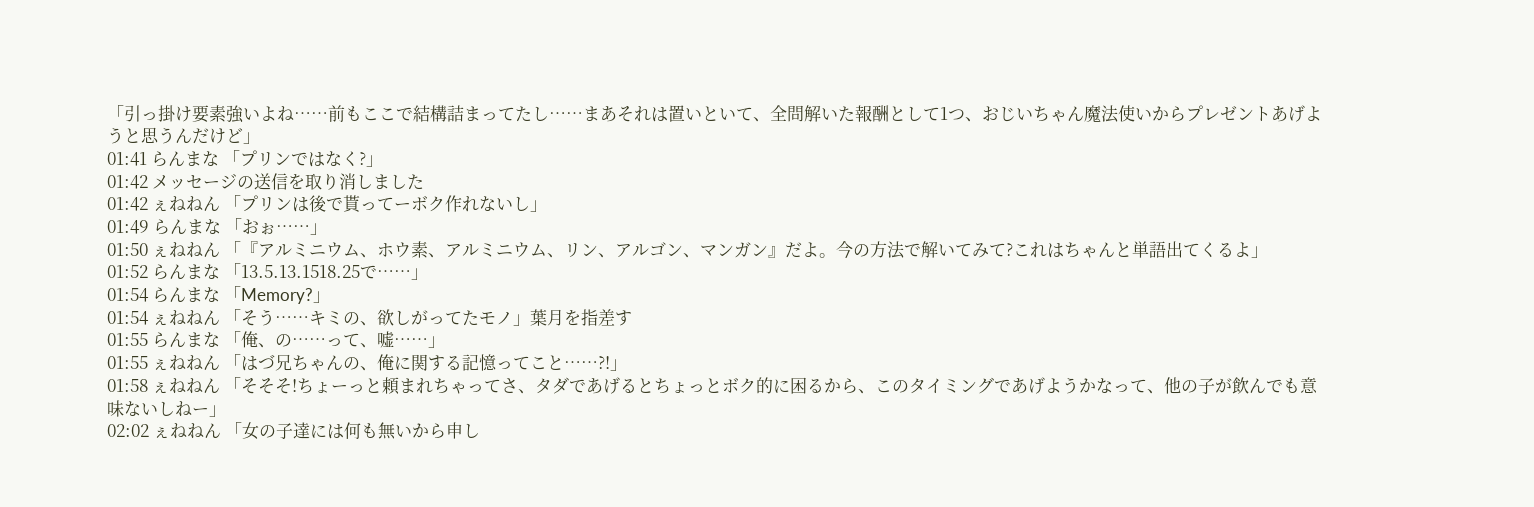「引っ掛け要素強いよね……前もここで結構詰まってたし……まあそれは置いといて、全問解いた報酬として1つ、おじいちゃん魔法使いからプレゼントあげようと思うんだけど」
01:41 らんまな 「プリンではなく?」
01:42 メッセージの送信を取り消しました
01:42 ぇねねん 「プリンは後で貰ってーボク作れないし」
01:49 らんまな 「おぉ……」
01:50 ぇねねん 「『アルミニウム、ホウ素、アルミニウム、リン、アルゴン、マンガン』だよ。今の方法で解いてみて?これはちゃんと単語出てくるよ」
01:52 らんまな 「13.5.13.1518.25で……」
01:54 らんまな 「Memory?」
01:54 ぇねねん 「そう……キミの、欲しがってたモノ」葉月を指差す
01:55 らんまな 「俺、の……って、嘘……」
01:55 ぇねねん 「はづ兄ちゃんの、俺に関する記憶ってこと……?!」
01:58 ぇねねん 「そそそ!ちょーっと頼まれちゃってさ、タダであげるとちょっとボク的に困るから、このタイミングであげようかなって、他の子が飲んでも意味ないしねー」
02:02 ぇねねん 「女の子達には何も無いから申し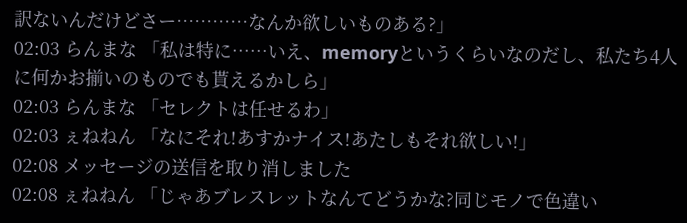訳ないんだけどさー…………なんか欲しいものある?」
02:03 らんまな 「私は特に……いえ、memoryというくらいなのだし、私たち4人に何かお揃いのものでも貰えるかしら」
02:03 らんまな 「セレクトは任せるわ」
02:03 ぇねねん 「なにそれ!あすかナイス!あたしもそれ欲しい!」
02:08 メッセージの送信を取り消しました
02:08 ぇねねん 「じゃあブレスレットなんてどうかな?同じモノで色違い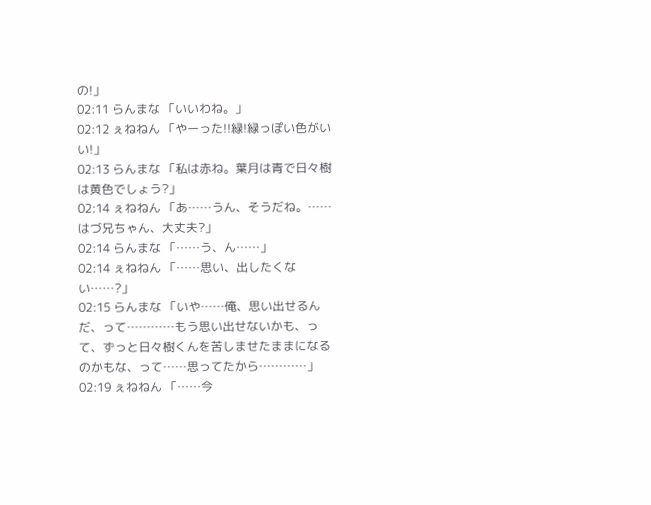の!」
02:11 らんまな 「いいわね。」
02:12 ぇねねん 「やーった!!緑!緑っぽい色がいい!」
02:13 らんまな 「私は赤ね。葉月は青で日々樹は黄色でしょう?」
02:14 ぇねねん 「あ……うん、そうだね。……はづ兄ちゃん、大丈夫?」
02:14 らんまな 「……う、ん……」
02:14 ぇねねん 「……思い、出したくない……?」
02:15 らんまな 「いや……俺、思い出せるんだ、って…………もう思い出せないかも、って、ずっと日々樹くんを苦しませたままになるのかもな、って……思ってたから…………」
02:19 ぇねねん 「……今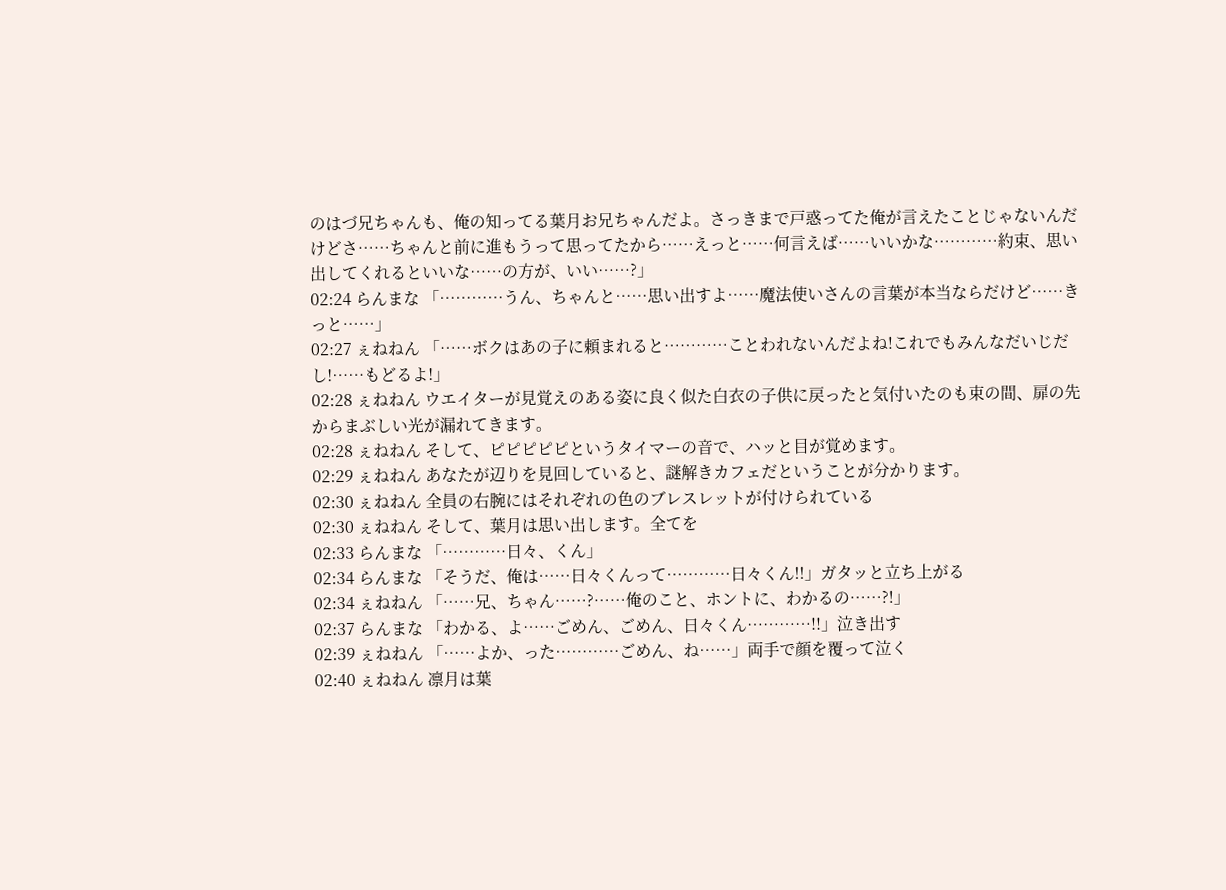のはづ兄ちゃんも、俺の知ってる葉月お兄ちゃんだよ。さっきまで戸惑ってた俺が言えたことじゃないんだけどさ……ちゃんと前に進もうって思ってたから……えっと……何言えば……いいかな…………約束、思い出してくれるといいな……の方が、いい……?」
02:24 らんまな 「…………うん、ちゃんと……思い出すよ……魔法使いさんの言葉が本当ならだけど……きっと……」
02:27 ぇねねん 「……ボクはあの子に頼まれると…………ことわれないんだよね!これでもみんなだいじだし!……もどるよ!」
02:28 ぇねねん ウエイターが見覚えのある姿に良く似た白衣の子供に戻ったと気付いたのも束の間、扉の先からまぶしい光が漏れてきます。
02:28 ぇねねん そして、ピピピピピというタイマーの音で、ハッと目が覚めます。
02:29 ぇねねん あなたが辺りを見回していると、謎解きカフェだということが分かります。
02:30 ぇねねん 全員の右腕にはそれぞれの色のブレスレットが付けられている
02:30 ぇねねん そして、葉月は思い出します。全てを
02:33 らんまな 「…………日々、くん」
02:34 らんまな 「そうだ、俺は……日々くんって…………日々くん!!」ガタッと立ち上がる
02:34 ぇねねん 「……兄、ちゃん……?……俺のこと、ホントに、わかるの……?!」
02:37 らんまな 「わかる、よ……ごめん、ごめん、日々くん…………!!」泣き出す
02:39 ぇねねん 「……よか、った…………ごめん、ね……」両手で顔を覆って泣く
02:40 ぇねねん 凛月は葉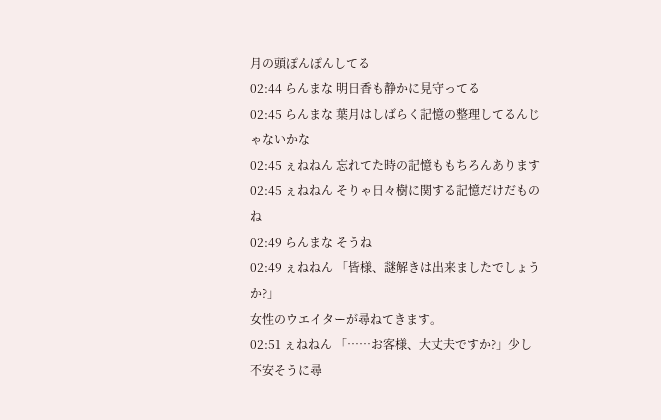月の頭ぽんぽんしてる
02:44 らんまな 明日香も静かに見守ってる
02:45 らんまな 葉月はしばらく記憶の整理してるんじゃないかな
02:45 ぇねねん 忘れてた時の記憶ももちろんあります
02:45 ぇねねん そりゃ日々樹に関する記憶だけだものね
02:49 らんまな そうね
02:49 ぇねねん 「皆様、謎解きは出来ましたでしょうか?」
女性のウエイターが尋ねてきます。
02:51 ぇねねん 「……お客様、大丈夫ですか?」少し不安そうに尋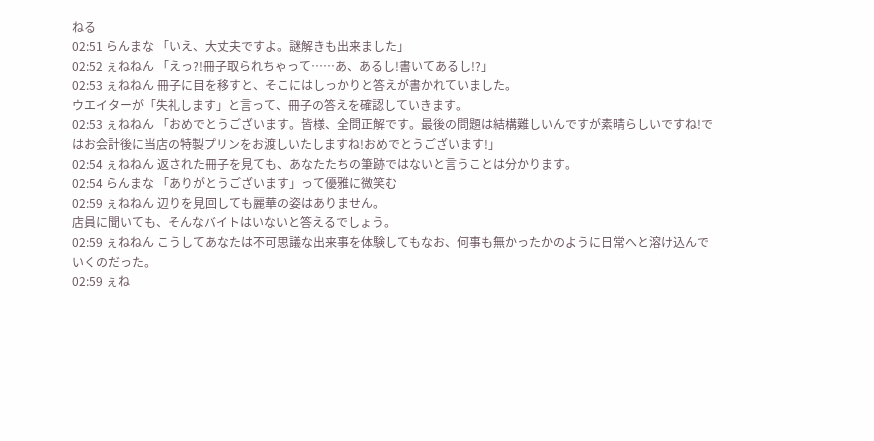ねる
02:51 らんまな 「いえ、大丈夫ですよ。謎解きも出来ました」
02:52 ぇねねん 「えっ?!冊子取られちゃって……あ、あるし!書いてあるし!?」
02:53 ぇねねん 冊子に目を移すと、そこにはしっかりと答えが書かれていました。
ウエイターが「失礼します」と言って、冊子の答えを確認していきます。
02:53 ぇねねん 「おめでとうございます。皆様、全問正解です。最後の問題は結構難しいんですが素晴らしいですね!ではお会計後に当店の特製プリンをお渡しいたしますね!おめでとうございます!」
02:54 ぇねねん 返された冊子を見ても、あなたたちの筆跡ではないと言うことは分かります。
02:54 らんまな 「ありがとうございます」って優雅に微笑む
02:59 ぇねねん 辺りを見回しても麗華の姿はありません。
店員に聞いても、そんなバイトはいないと答えるでしょう。
02:59 ぇねねん こうしてあなたは不可思議な出来事を体験してもなお、何事も無かったかのように日常へと溶け込んでいくのだった。
02:59 ぇね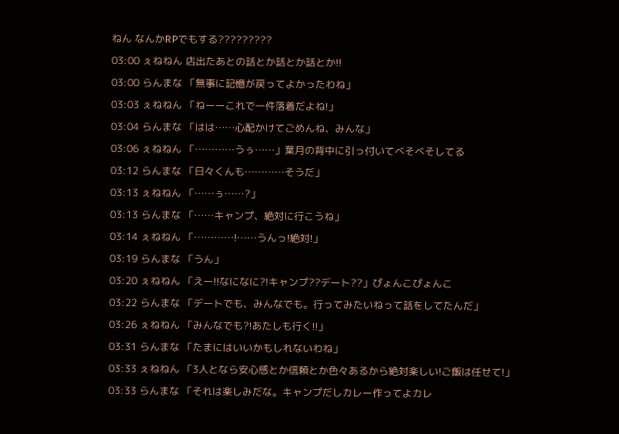ねん なんかRPでもする?????????
03:00 ぇねねん 店出たあとの話とか話とか話とか!!
03:00 らんまな 「無事に記憶が戻ってよかったわね」
03:03 ぇねねん 「ねーーこれで一件落着だよね!」
03:04 らんまな 「はは……心配かけてごめんね、みんな」
03:06 ぇねねん 「…………うぅ……」葉月の背中に引っ付いてべそべそしてる
03:12 らんまな 「日々くんも…………そうだ」
03:13 ぇねねん 「……ぅ……?」
03:13 らんまな 「……キャンプ、絶対に行こうね」
03:14 ぇねねん 「…………!……うんっ!絶対!」
03:19 らんまな 「うん」
03:20 ぇねねん 「えー!!なになに?!キャンプ??デート??」ぴょんこぴょんこ
03:22 らんまな 「デートでも、みんなでも。行ってみたいねって話をしてたんだ」
03:26 ぇねねん 「みんなでも?!あたしも行く!!」
03:31 らんまな 「たまにはいいかもしれないわね」
03:33 ぇねねん 「3人となら安心感とか信頼とか色々あるから絶対楽しい!ご飯は任せて!」
03:33 らんまな 「それは楽しみだな。キャンプだしカレー作ってよカレ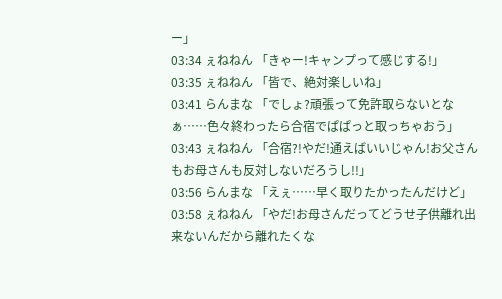ー」
03:34 ぇねねん 「きゃー!キャンプって感じする!」
03:35 ぇねねん 「皆で、絶対楽しいね」
03:41 らんまな 「でしょ?頑張って免許取らないとなぁ……色々終わったら合宿でぱぱっと取っちゃおう」
03:43 ぇねねん 「合宿?!やだ!通えばいいじゃん!お父さんもお母さんも反対しないだろうし!!」
03:56 らんまな 「えぇ……早く取りたかったんだけど」
03:58 ぇねねん 「やだ!お母さんだってどうせ子供離れ出来ないんだから離れたくな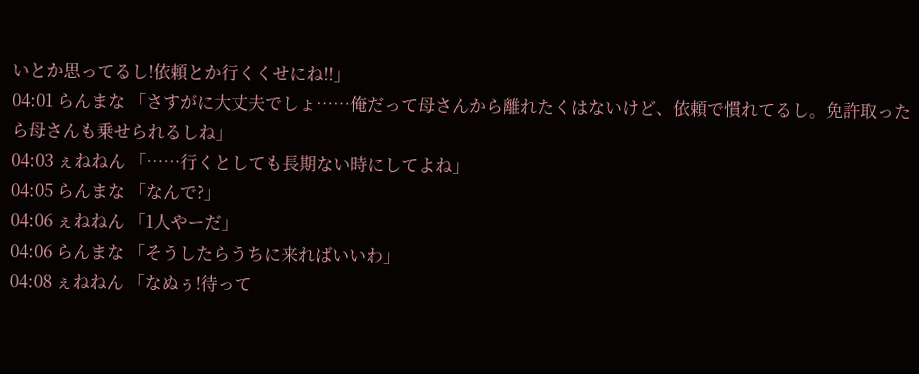いとか思ってるし!依頼とか行くくせにね!!」
04:01 らんまな 「さすがに大丈夫でしょ……俺だって母さんから離れたくはないけど、依頼で慣れてるし。免許取ったら母さんも乗せられるしね」
04:03 ぇねねん 「……行くとしても長期ない時にしてよね」
04:05 らんまな 「なんで?」
04:06 ぇねねん 「1人やーだ」
04:06 らんまな 「そうしたらうちに来ればいいわ」
04:08 ぇねねん 「なぬぅ!待って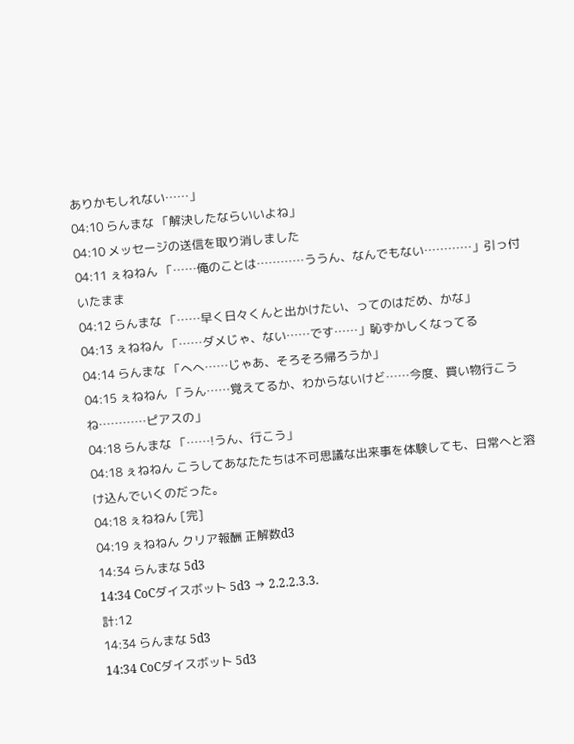ありかもしれない……」
04:10 らんまな 「解決したならいいよね」
04:10 メッセージの送信を取り消しました
04:11 ぇねねん 「……俺のことは…………ううん、なんでもない…………」引っ付いたまま
04:12 らんまな 「……早く日々くんと出かけたい、ってのはだめ、かな」
04:13 ぇねねん 「……ダメじゃ、ない……です……」恥ずかしくなってる
04:14 らんまな 「へへ……じゃあ、そろそろ帰ろうか」
04:15 ぇねねん 「うん……覚えてるか、わからないけど……今度、買い物行こうね…………ピアスの」
04:18 らんまな 「……!うん、行こう」
04:18 ぇねねん こうしてあなたたちは不可思議な出来事を体験しても、日常へと溶け込んでいくのだった。
04:18 ぇねねん [完]
04:19 ぇねねん クリア報酬 正解数d3
14:34 らんまな 5d3
14:34 CoCダイスボット 5d3 → 2.2.2.3.3.
計:12
14:34 らんまな 5d3
14:34 CoCダイスボット 5d3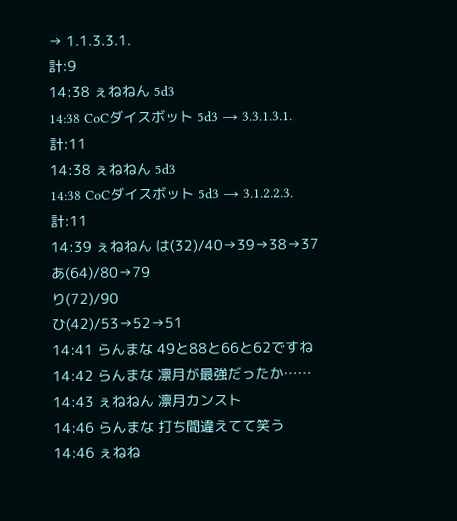→ 1.1.3.3.1.
計:9
14:38 ぇねねん 5d3
14:38 CoCダイスボット 5d3 → 3.3.1.3.1.
計:11
14:38 ぇねねん 5d3
14:38 CoCダイスボット 5d3 → 3.1.2.2.3.
計:11
14:39 ぇねねん は(32)/40→39→38→37
あ(64)/80→79
り(72)/90
ひ(42)/53→52→51
14:41 らんまな 49と88と66と62ですね
14:42 らんまな 凛月が最強だったか……
14:43 ぇねねん 凛月カンスト
14:46 らんまな 打ち間違えてて笑う
14:46 ぇねね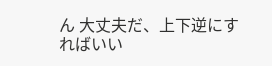ん 大丈夫だ、上下逆にすればいい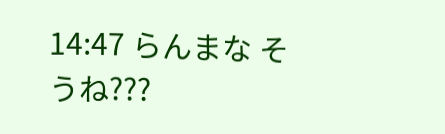14:47 らんまな そうね???